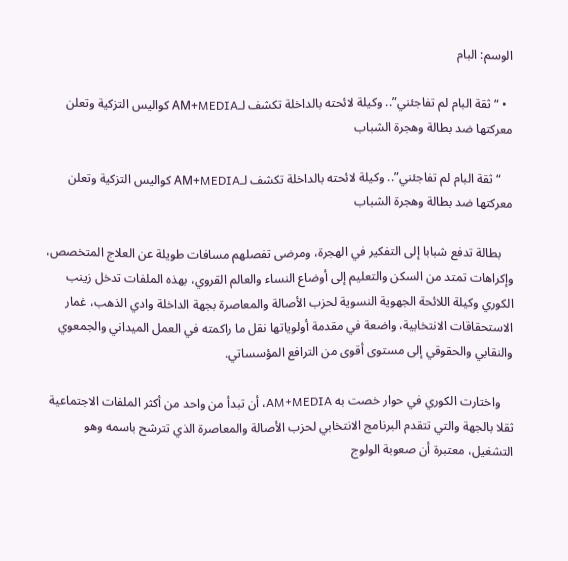الوسم: البام

  • “ثقة البام لم تفاجئني”.. وكيلة لائحته بالداخلة تكشف لـAM+MEDIA كواليس التزكية وتعلن معركتها ضد بطالة وهجرة الشباب

    “ثقة البام لم تفاجئني”.. وكيلة لائحته بالداخلة تكشف لـAM+MEDIA كواليس التزكية وتعلن معركتها ضد بطالة وهجرة الشباب

    بطالة تدفع شبابا إلى التفكير في الهجرة، ومرضى تفصلهم مسافات طويلة عن العلاج المتخصص، وإكراهات تمتد من السكن والتعليم إلى أوضاع النساء والعالم القروي، بهذه الملفات تدخل زينب الكوري وكيلة اللائحة الجهوية النسوية لحزب الأصالة والمعاصرة بجهة الداخلة وادي الذهب، غمار الاستحقاقات الانتخابية، واضعة في مقدمة أولوياتها نقل ما راكمته في العمل الميداني والجمعوي والنقابي والحقوقي إلى مستوى أقوى من الترافع المؤسساتي.

    واختارت الكوري في حوار خصت به AM+MEDIA، أن تبدأ من واحد من أكثر الملفات الاجتماعية ثقلا بالجهة والتي تتقدم البرنامج الانتخابي لحزب الأصالة والمعاصرة الذي تترشح باسمه وهو التشغيل، معتبرة أن صعوبة الولوج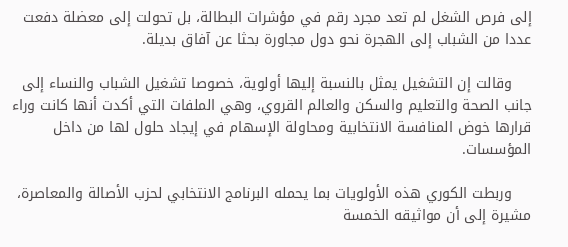إلى فرص الشغل لم تعد مجرد رقم في مؤشرات البطالة، بل تحولت إلى معضلة دفعت عددا من الشباب إلى الهجرة نحو دول مجاورة بحثا عن آفاق بديلة.

    وقالت إن التشغيل يمثل بالنسبة إليها أولوية، خصوصا تشغيل الشباب والنساء إلى جانب الصحة والتعليم والسكن والعالم القروي، وهي الملفات التي أكدت أنها كانت وراء قرارها خوض المنافسة الانتخابية ومحاولة الإسهام في إيجاد حلول لها من داخل المؤسسات.

    وربطت الكوري هذه الأولويات بما يحمله البرنامج الانتخابي لحزب الأصالة والمعاصرة، مشيرة إلى أن مواثيقه الخمسة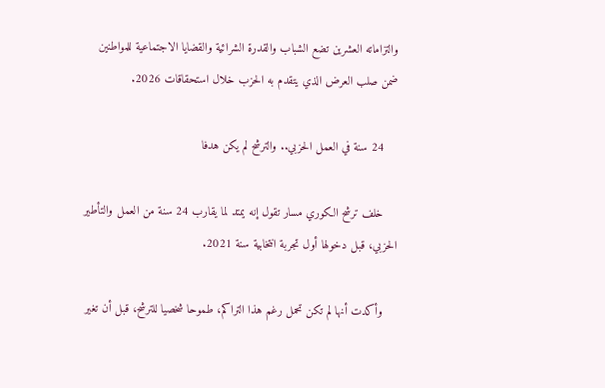والتزاماته العشرين تضع الشباب والقدرة الشرائية والقضايا الاجتماعية للمواطنين ضمن صلب العرض الذي يتقدم به الحزب خلال استحقاقات 2026.

    24 سنة في العمل الحزبي.. والترشح لم يكن هدفا

    خلف ترشح الكوري مسار تقول إنه يمتد لما يقارب 24 سنة من العمل والتأطير الحزبي، قبل دخولها أول تجربة انتخابية سنة 2021.

    وأكدت أنها لم تكن تحمل رغم هذا التراكم، طموحا شخصيا للترشح، قبل أن تغير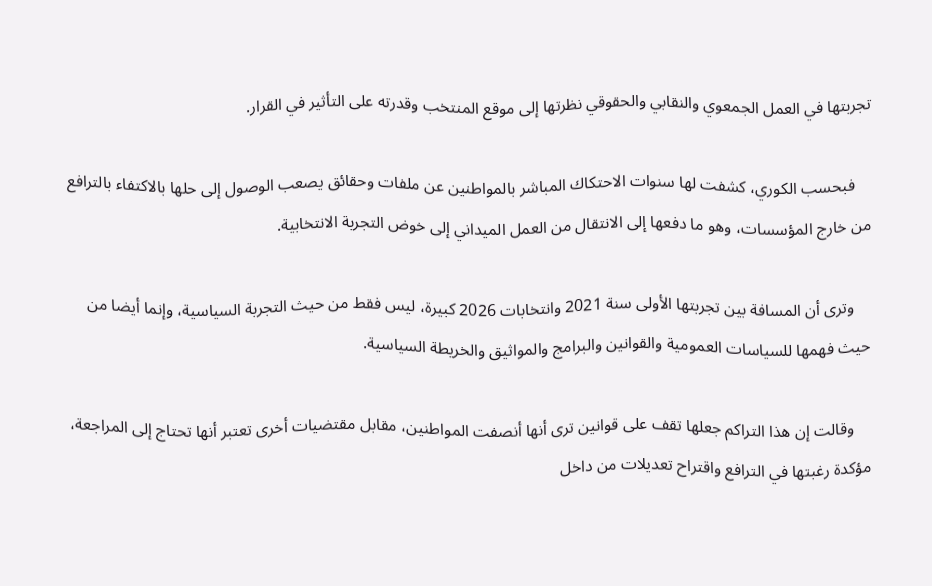تجربتها في العمل الجمعوي والنقابي والحقوقي نظرتها إلى موقع المنتخب وقدرته على التأثير في القرار.

    فبحسب الكوري، كشفت لها سنوات الاحتكاك المباشر بالمواطنين عن ملفات وحقائق يصعب الوصول إلى حلها بالاكتفاء بالترافع من خارج المؤسسات، وهو ما دفعها إلى الانتقال من العمل الميداني إلى خوض التجربة الانتخابية.

    وترى أن المسافة بين تجربتها الأولى سنة 2021 وانتخابات 2026 كبيرة، ليس فقط من حيث التجربة السياسية، وإنما أيضا من حيث فهمها للسياسات العمومية والقوانين والبرامج والمواثيق والخريطة السياسية.

    وقالت إن هذا التراكم جعلها تقف على قوانين ترى أنها أنصفت المواطنين، مقابل مقتضيات أخرى تعتبر أنها تحتاج إلى المراجعة، مؤكدة رغبتها في الترافع واقتراح تعديلات من داخل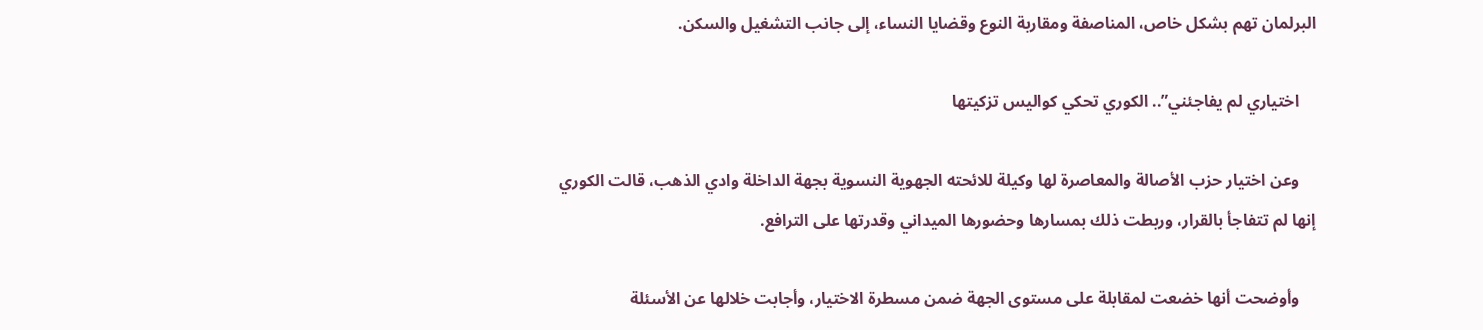البرلمان تهم بشكل خاص، المناصفة ومقاربة النوع وقضايا النساء، إلى جانب التشغيل والسكن.

    اختياري لم يفاجئني”.. الكوري تحكي كواليس تزكيتها

    وعن اختيار حزب الأصالة والمعاصرة لها وكيلة للائحته الجهوية النسوية بجهة الداخلة وادي الذهب، قالت الكوري إنها لم تتفاجأ بالقرار، وربطت ذلك بمسارها وحضورها الميداني وقدرتها على الترافع.

    وأوضحت أنها خضعت لمقابلة على مستوى الجهة ضمن مسطرة الاختيار، وأجابت خلالها عن الأسئلة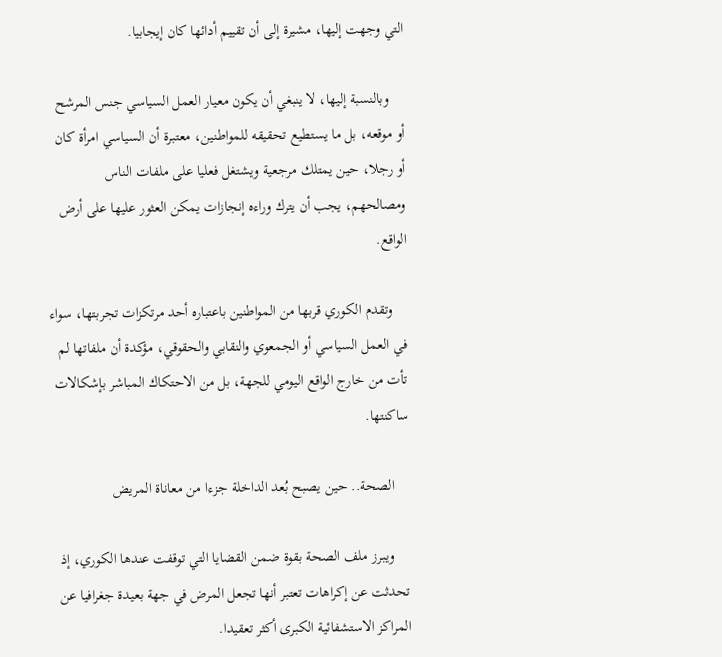التي وجهت إليها، مشيرة إلى أن تقييم أدائها كان إيجابيا.

    وبالنسبة إليها، لا ينبغي أن يكون معيار العمل السياسي جنس المرشح أو موقعه، بل ما يستطيع تحقيقه للمواطنين، معتبرة أن السياسي امرأة كان أو رجلا، حين يمتلك مرجعية ويشتغل فعليا على ملفات الناس ومصالحهم، يجب أن يترك وراءه إنجازات يمكن العثور عليها على أرض الواقع.

    وتقدم الكوري قربها من المواطنين باعتباره أحد مرتكزات تجربتها، سواء في العمل السياسي أو الجمعوي والنقابي والحقوقي، مؤكدة أن ملفاتها لم تأت من خارج الواقع اليومي للجهة، بل من الاحتكاك المباشر بإشكالات ساكنتها.

    الصحة.. حين يصبح بُعد الداخلة جزءا من معاناة المريض

    ويبرز ملف الصحة بقوة ضمن القضايا التي توقفت عندها الكوري، إذ تحدثت عن إكراهات تعتبر أنها تجعل المرض في جهة بعيدة جغرافيا عن المراكز الاستشفائية الكبرى أكثر تعقيدا.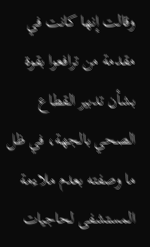وقالت إنها كانت في مقدمة من ترافعوا بقوة بشأن تدبير القطاع الصحي بالجهة، في ظل ما وصفته بعدم ملاءمة المستشفى لحاجيات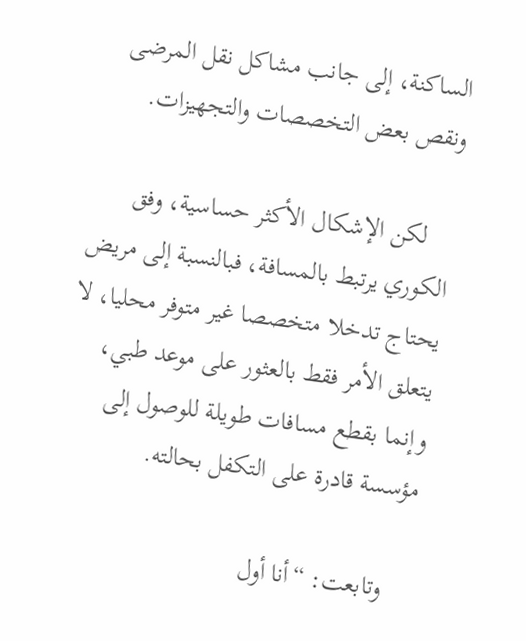الساكنة، إلى جانب مشاكل نقل المرضى ونقص بعض التخصصات والتجهيزات.

    لكن الإشكال الأكثر حساسية، وفق الكوري يرتبط بالمسافة، فبالنسبة إلى مريض يحتاج تدخلا متخصصا غير متوفر محليا، لا يتعلق الأمر فقط بالعثور على موعد طبي، وإنما بقطع مسافات طويلة للوصول إلى مؤسسة قادرة على التكفل بحالته.

    وتابعت: “أنا أول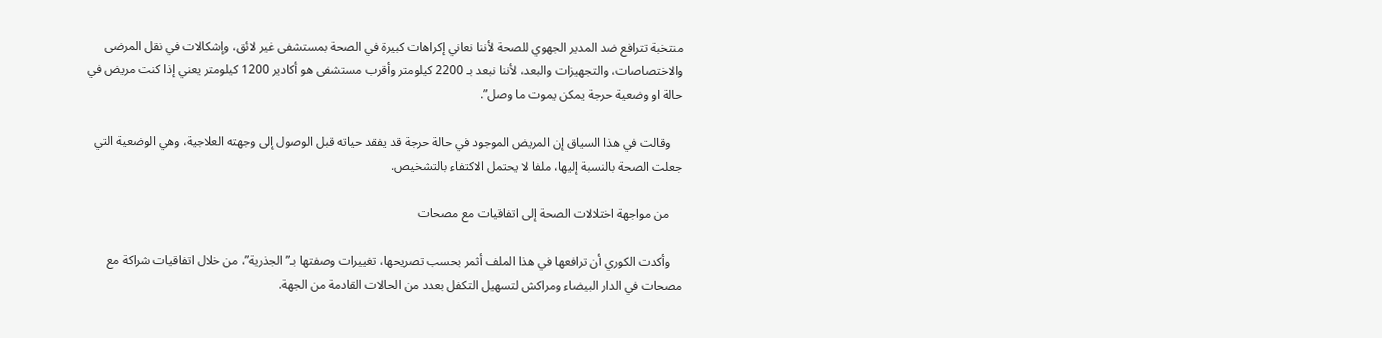منتخبة تترافع ضد المدير الجهوي للصحة لأننا نعاني إكراهات كبيرة في الصحة بمستشفى غير لائق، وإشكالات في نقل المرضى والاختصاصات، والتجهيزات والبعد، لأننا نبعد بـ 2200 كيلومتر وأقرب مستشفى هو أكادير 1200 كيلومتر يعني إذا كنت مريض في حالة او وضعية حرجة يمكن يموت ما وصل”.

    وقالت في هذا السياق إن المريض الموجود في حالة حرجة قد يفقد حياته قبل الوصول إلى وجهته العلاجية، وهي الوضعية التي جعلت الصحة بالنسبة إليها، ملفا لا يحتمل الاكتفاء بالتشخيص.

    من مواجهة اختلالات الصحة إلى اتفاقيات مع مصحات

    وأكدت الكوري أن ترافعها في هذا الملف أثمر بحسب تصريحها، تغييرات وصفتها بـ”الجذرية”، من خلال اتفاقيات شراكة مع مصحات في الدار البيضاء ومراكش لتسهيل التكفل بعدد من الحالات القادمة من الجهة.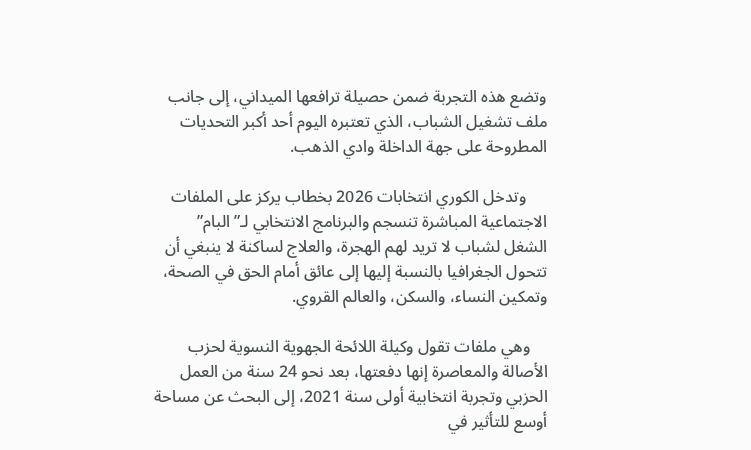وتضع هذه التجربة ضمن حصيلة ترافعها الميداني، إلى جانب ملف تشغيل الشباب، الذي تعتبره اليوم أحد أكبر التحديات المطروحة على جهة الداخلة وادي الذهب.

     وتدخل الكوري انتخابات 2026 بخطاب يركز على الملفات الاجتماعية المباشرة تنسجم والبرنامج الانتخابي لـ”البام” الشغل لشباب لا تريد لهم الهجرة، والعلاج لساكنة لا ينبغي أن تتحول الجغرافيا بالنسبة إليها إلى عائق أمام الحق في الصحة، وتمكين النساء، والسكن، والعالم القروي.

    وهي ملفات تقول وكيلة اللائحة الجهوية النسوية لحزب الأصالة والمعاصرة إنها دفعتها، بعد نحو 24 سنة من العمل الحزبي وتجربة انتخابية أولى سنة 2021، إلى البحث عن مساحة أوسع للتأثير في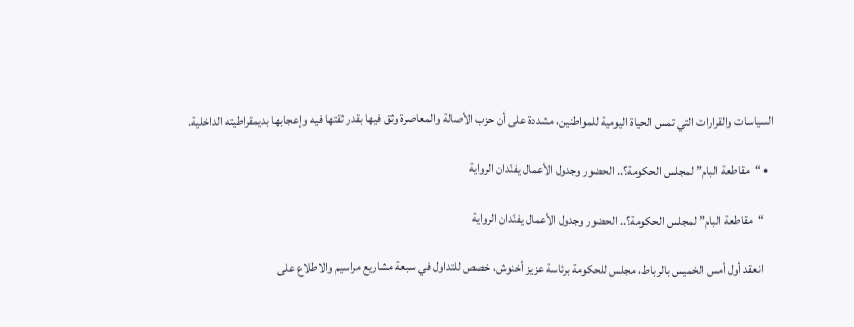السياسات والقرارات التي تمس الحياة اليومية للمواطنين، مشددة على أن حزب الأصالة والمعاصرة وثق فيها بقدر ثقتها فيه وإعجابها بديمقراطيته الداخلية.

  • “مقاطعة البام” لمجلس الحكومة؟.. الحضور وجدول الأعمال يفنّدان الرواية

    “مقاطعة البام” لمجلس الحكومة؟.. الحضور وجدول الأعمال يفنّدان الرواية

    انعقد أول أمس الخميس بالرباط، مجلس للحكومة برئاسة عزيز أخنوش، خصص للتداول في سبعة مشاريع مراسيم والاطلاع على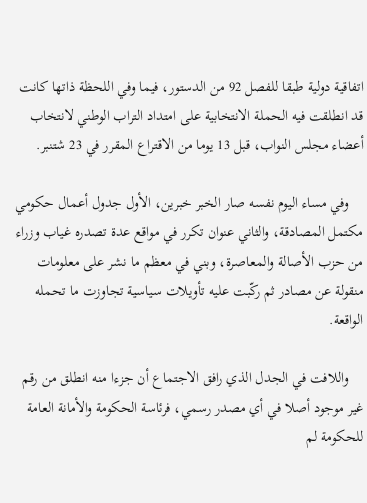اتفاقية دولية طبقا للفصل 92 من الدستور، فيما وفي اللحظة ذاتها كانت قد انطلقت فيه الحملة الانتخابية على امتداد التراب الوطني لانتخاب أعضاء مجلس النواب، قبل 13 يوما من الاقتراع المقرر في 23 شتنبر.

    وفي مساء اليوم نفسه صار الخبر خبرين، الأول جدول أعمال حكومي مكتمل المصادقة، والثاني عنوان تكرر في مواقع عدة تصدره غياب وزراء من حزب الأصالة والمعاصرة، وبني في معظم ما نشر على معلومات منقولة عن مصادر ثم ركّبت عليه تأويلات سياسية تجاوزت ما تحمله الواقعة.

    واللافت في الجدل الذي رافق الاجتماع أن جزءا منه انطلق من رقم غير موجود أصلا في أي مصدر رسمي، فرئاسة الحكومة والأمانة العامة للحكومة لم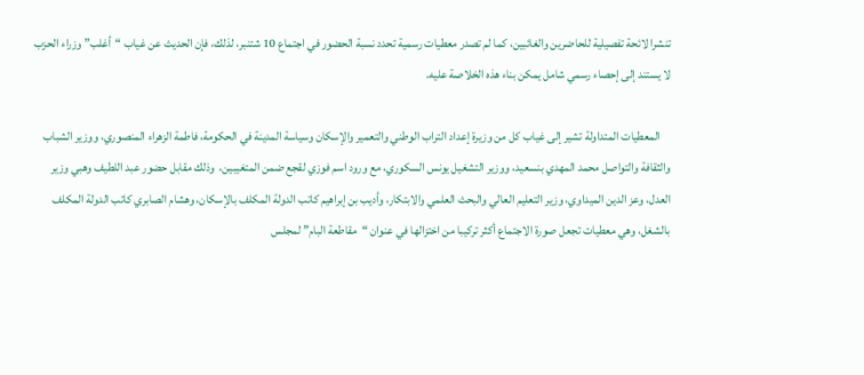تنشرا لائحة تفصيلية للحاضرين والغائبين، كما لم تصدر معطيات رسمية تحدد نسبة الحضور في اجتماع 10 شتنبر، لذلك، فإن الحديث عن غياب “أغلب” وزراء الحزب لا يستند إلى إحصاء رسمي شامل يمكن بناء هذه الخلاصة عليه.

    المعطيات المتداولة تشير إلى غياب كل من وزيرة إعداد التراب الوطني والتعمير والإسكان وسياسة المدينة في الحكومة، فاطمة الزهراء المنصوري، ووزير الشباب والثقافة والتواصل محمد المهدي بنسعيد، ووزير التشغيل يونس السكوري، مع ورود اسم فوزي لقجع ضمن المتغيبين،  وذلك مقابل حضور عبد اللطيف وهبي وزير العدل، وعز الدين الميداوي، وزير التعليم العالي والبحث العلمي والابتكار، وأديب بن إبراهيم كاتب الدولة المكلف بالإسكان، وهشام الصابري كاتب الدولة المكلف بالشغل، وهي معطيات تجعل صورة الاجتماع أكثر تركيبا من اختزالها في عنوان “مقاطعة البام” لمجلس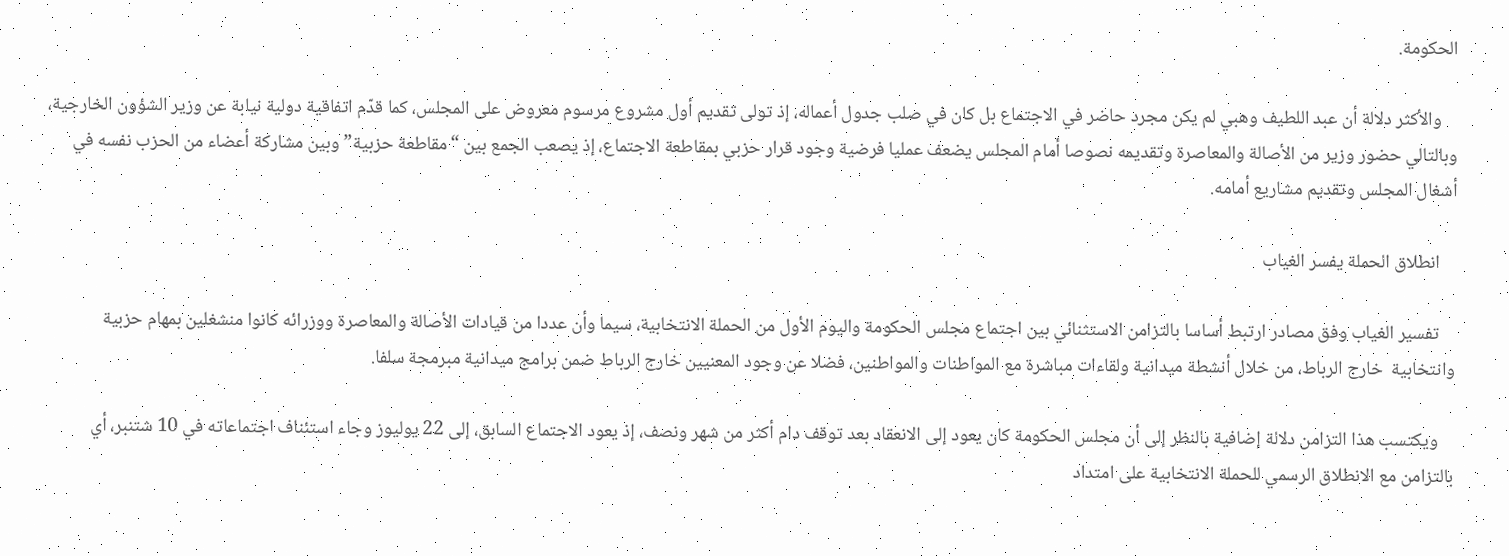الحكومة.

    والأكثر دلالة أن عبد اللطيف وهبي لم يكن مجرد حاضر في الاجتماع بل كان في صلب جدول أعماله، إذ تولى تقديم أول مشروع مرسوم معروض على المجلس، كما قدّم اتفاقية دولية نيابة عن وزير الشؤون الخارجية، وبالتالي حضور وزير من الأصالة والمعاصرة وتقديمه نصوصا أمام المجلس يضعف عمليا فرضية وجود قرار حزبي بمقاطعة الاجتماع، إذ يصعب الجمع بين “مقاطعة حزبية” وبين مشاركة أعضاء من الحزب نفسه في أشغال المجلس وتقديم مشاريع أمامه.

    انطلاق الحملة يفسر الغياب

    تفسير الغياب وفق مصادر ارتبط أساسا بالتزامن الاستثنائي بين اجتماع مجلس الحكومة واليوم الأول من الحملة الانتخابية، سيما وأن عددا من قيادات الأصالة والمعاصرة ووزرائه كانوا منشغلين بمهام حزبية وانتخابية  خارج الرباط، من خلال أنشطة ميدانية ولقاءات مباشرة مع المواطنات والمواطنين، فضلا عن وجود المعنيين خارج الرباط ضمن برامج ميدانية مبرمجة سلفا.

    ويكتسب هذا التزامن دلالة إضافية بالنظر إلى أن مجلس الحكومة كان يعود إلى الانعقاد بعد توقف دام أكثر من شهر ونصف، إذ يعود الاجتماع السابق، إلى 22 يوليوز وجاء استئناف اجتماعاته في 10 شتنبر، أي بالتزامن مع الانطلاق الرسمي للحملة الانتخابية على امتداد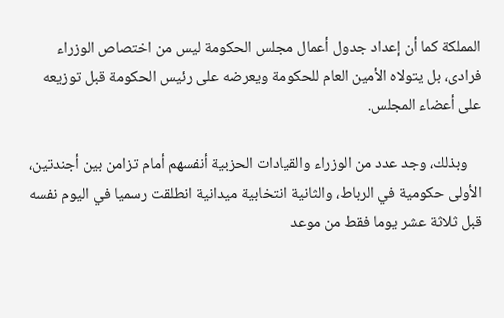المملكة كما أن إعداد جدول أعمال مجلس الحكومة ليس من اختصاص الوزراء فرادى، بل يتولاه الأمين العام للحكومة ويعرضه على رئيس الحكومة قبل توزيعه على أعضاء المجلس.

    وبذلك، وجد عدد من الوزراء والقيادات الحزبية أنفسهم أمام تزامن بين أجندتين، الأولى حكومية في الرباط، والثانية انتخابية ميدانية انطلقت رسميا في اليوم نفسه قبل ثلاثة عشر يوما فقط من موعد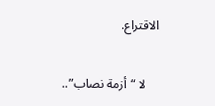الاقتراع.

    لا “أزمة نصاب”..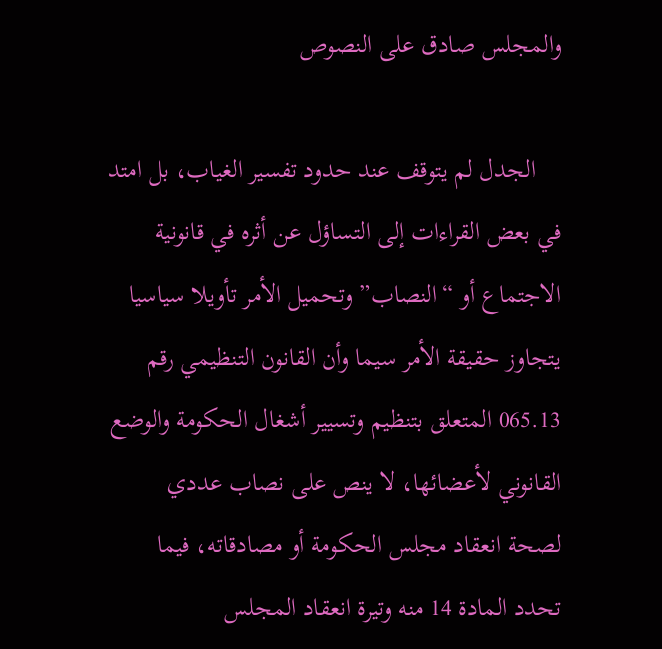والمجلس صادق على النصوص

    الجدل لم يتوقف عند حدود تفسير الغياب، بل امتد في بعض القراءات إلى التساؤل عن أثره في قانونية الاجتماع أو “النصاب” وتحميل الأمر تأويلا سياسيا يتجاوز حقيقة الأمر سيما وأن القانون التنظيمي رقم 065.13 المتعلق بتنظيم وتسيير أشغال الحكومة والوضع القانوني لأعضائها، لا ينص على نصاب عددي لصحة انعقاد مجلس الحكومة أو مصادقاته، فيما تحدد المادة 14 منه وتيرة انعقاد المجلس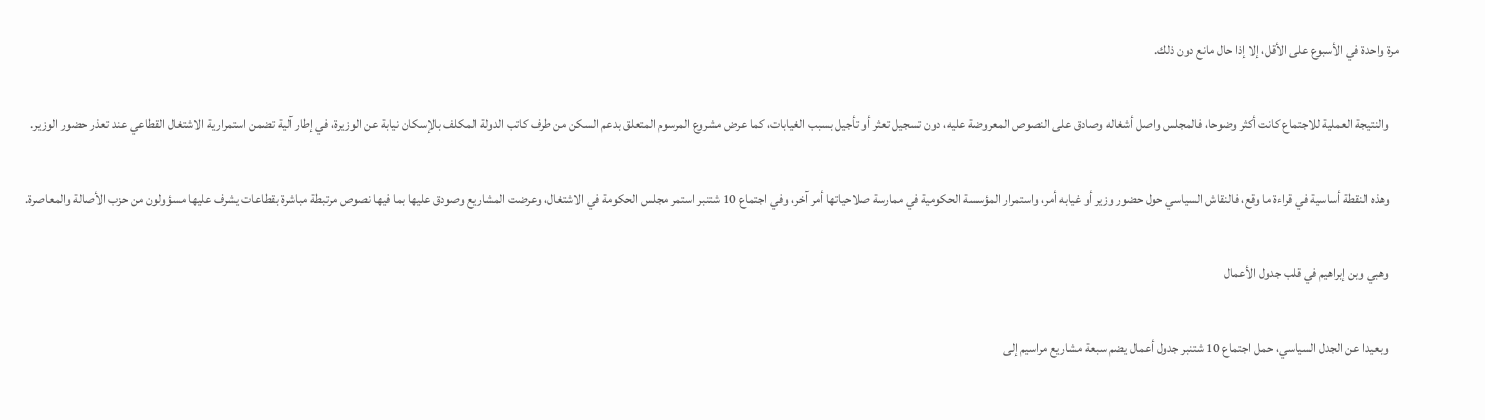مرة واحدة في الأسبوع على الأقل، إلا إذا حال مانع دون ذلك.

    والنتيجة العملية للاجتماع كانت أكثر وضوحا، فالمجلس واصل أشغاله وصادق على النصوص المعروضة عليه، دون تسجيل تعثر أو تأجيل بسبب الغيابات، كما عرض مشروع المرسوم المتعلق بدعم السكن من طرف كاتب الدولة المكلف بالإسكان نيابة عن الوزيرة، في إطار آلية تضمن استمرارية الاشتغال القطاعي عند تعذر حضور الوزير.

    وهذه النقطة أساسية في قراءة ما وقع، فالنقاش السياسي حول حضور وزير أو غيابه أمر، واستمرار المؤسسة الحكومية في ممارسة صلاحياتها أمر آخر، وفي اجتماع 10 شتنبر استمر مجلس الحكومة في الاشتغال، وعرضت المشاريع وصودق عليها بما فيها نصوص مرتبطة مباشرة بقطاعات يشرف عليها مسؤولون من حزب الأصالة والمعاصرة.

    وهبي وبن إبراهيم في قلب جدول الأعمال

    وبعيدا عن الجدل السياسي، حمل اجتماع 10 شتنبر جدول أعمال يضم سبعة مشاريع مراسيم إلى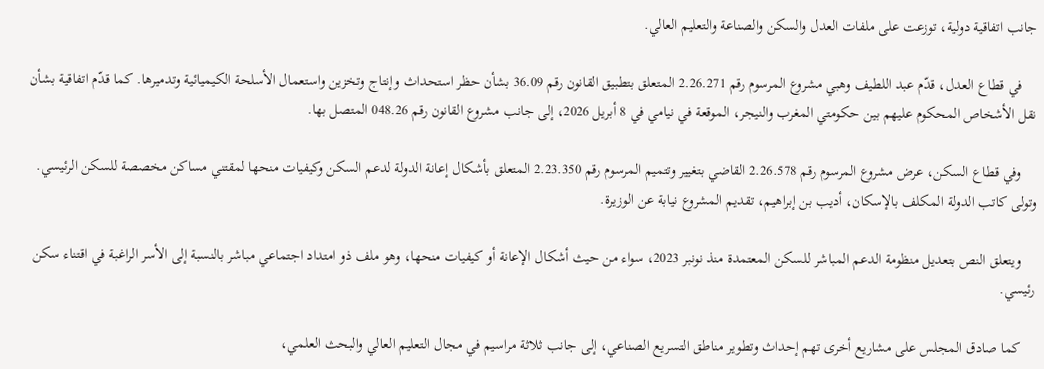جانب اتفاقية دولية، توزعت على ملفات العدل والسكن والصناعة والتعليم العالي.

    في قطاع العدل، قدّم عبد اللطيف وهبي مشروع المرسوم رقم 2.26.271 المتعلق بتطبيق القانون رقم 36.09 بشأن حظر استحداث وإنتاج وتخزين واستعمال الأسلحة الكيميائية وتدميرها. كما قدّم اتفاقية بشأن نقل الأشخاص المحكوم عليهم بين حكومتي المغرب والنيجر، الموقعة في نيامي في 8 أبريل 2026، إلى جانب مشروع القانون رقم 048.26 المتصل بها.

    وفي قطاع السكن، عرض مشروع المرسوم رقم 2.26.578 القاضي بتغيير وتتميم المرسوم رقم 2.23.350 المتعلق بأشكال إعانة الدولة لدعم السكن وكيفيات منحها لمقتني مساكن مخصصة للسكن الرئيسي. وتولى كاتب الدولة المكلف بالإسكان، أديب بن إبراهيم، تقديم المشروع نيابة عن الوزيرة.

    ويتعلق النص بتعديل منظومة الدعم المباشر للسكن المعتمدة منذ نونبر 2023، سواء من حيث أشكال الإعانة أو كيفيات منحها، وهو ملف ذو امتداد اجتماعي مباشر بالنسبة إلى الأسر الراغبة في اقتناء سكن رئيسي.

    كما صادق المجلس على مشاريع أخرى تهم إحداث وتطوير مناطق التسريع الصناعي، إلى جانب ثلاثة مراسيم في مجال التعليم العالي والبحث العلمي،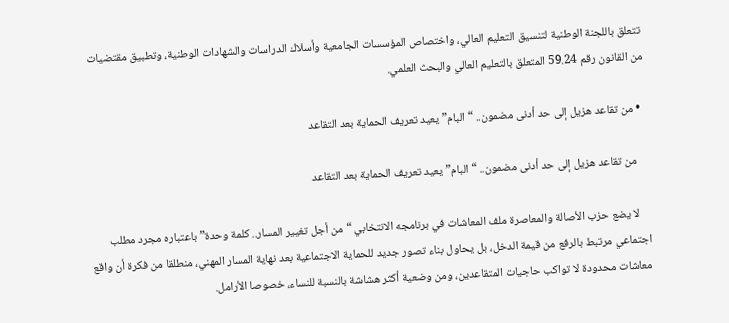تتعلق باللجنة الوطنية لتنسيق التعليم العالي، واختصاص المؤسسات الجامعية وأسلاك الدراسات والشهادات الوطنية، وتطبيق مقتضيات من القانون رقم 59.24 المتعلق بالتعليم العالي والبحث العلمي.

  • من تقاعد هزيل إلى حد أدنى مضمون.. “البام” يعيد تعريف الحماية بعد التقاعد

    من تقاعد هزيل إلى حد أدنى مضمون.. “البام” يعيد تعريف الحماية بعد التقاعد

    لا يضع حزب الأصالة والمعاصرة ملف المعاشات في برنامجه الانتخابي “من أجل تغيير المسار.. كلمة وحدة” باعتباره مجرد مطلب اجتماعي مرتبط بالرفع من قيمة الدخل، بل يحاول بناء تصور جديد للحماية الاجتماعية بعد نهاية المسار المهني، منطلقا من فكرة أن واقع معاشات محدودة لا تواكب حاجيات المتقاعدين، ومن وضعية أكثر هشاشة بالنسبة للنساء، خصوصا الأرامل.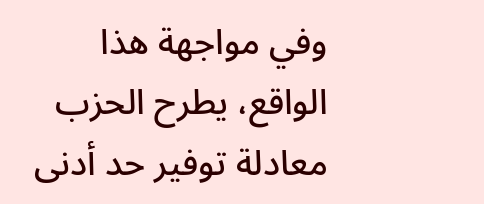وفي مواجهة هذا الواقع، يطرح الحزب معادلة توفير حد أدنى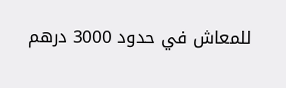للمعاش في حدود 3000 درهم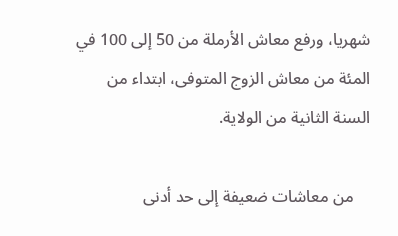شهريا، ورفع معاش الأرملة من 50 إلى 100 في المئة من معاش الزوج المتوفى، ابتداء من السنة الثانية من الولاية.

    من معاشات ضعيفة إلى حد أدنى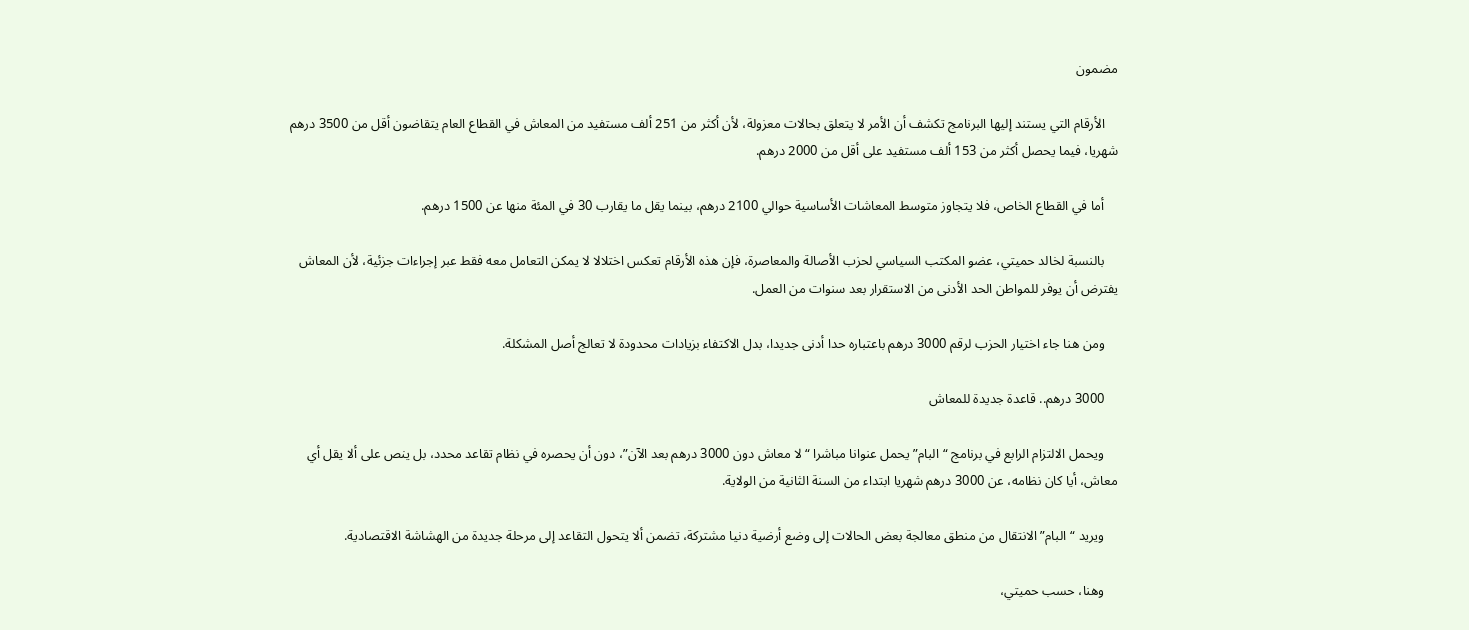مضمون

    الأرقام التي يستند إليها البرنامج تكشف أن الأمر لا يتعلق بحالات معزولة، لأن أكثر من 251 ألف مستفيد من المعاش في القطاع العام يتقاضون أقل من 3500 درهم شهريا، فيما يحصل أكثر من 153 ألف مستفيد على أقل من 2000 درهم.

    أما في القطاع الخاص، فلا يتجاوز متوسط المعاشات الأساسية حوالي 2100 درهم، بينما يقل ما يقارب 30 في المئة منها عن 1500 درهم.

    بالنسبة لخالد حميتي، عضو المكتب السياسي لحزب الأصالة والمعاصرة، فإن هذه الأرقام تعكس اختلالا لا يمكن التعامل معه فقط عبر إجراءات جزئية، لأن المعاش يفترض أن يوفر للمواطن الحد الأدنى من الاستقرار بعد سنوات من العمل.

    ومن هنا جاء اختيار الحزب لرقم 3000 درهم باعتباره حدا أدنى جديدا، بدل الاكتفاء بزيادات محدودة لا تعالج أصل المشكلة.

    3000 درهم.. قاعدة جديدة للمعاش

    ويحمل الالتزام الرابع في برنامج “البام” يحمل عنوانا مباشرا “لا معاش دون 3000 درهم بعد الآن”، دون أن يحصره في نظام تقاعد محدد، بل ينص على ألا يقل أي معاش، أيا كان نظامه، عن 3000 درهم شهريا ابتداء من السنة الثانية من الولاية.

    ويريد “البام” الانتقال من منطق معالجة بعض الحالات إلى وضع أرضية دنيا مشتركة، تضمن ألا يتحول التقاعد إلى مرحلة جديدة من الهشاشة الاقتصادية.

    وهنا، حسب حميتي،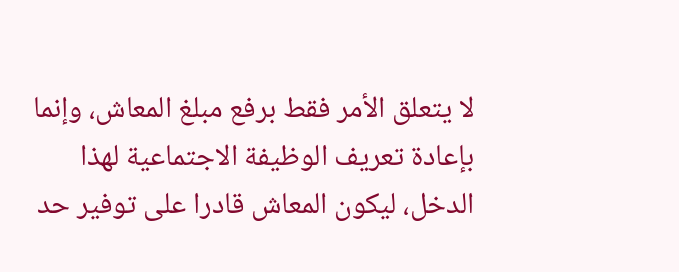لا يتعلق الأمر فقط برفع مبلغ المعاش، وإنما بإعادة تعريف الوظيفة الاجتماعية لهذا الدخل، ليكون المعاش قادرا على توفير حد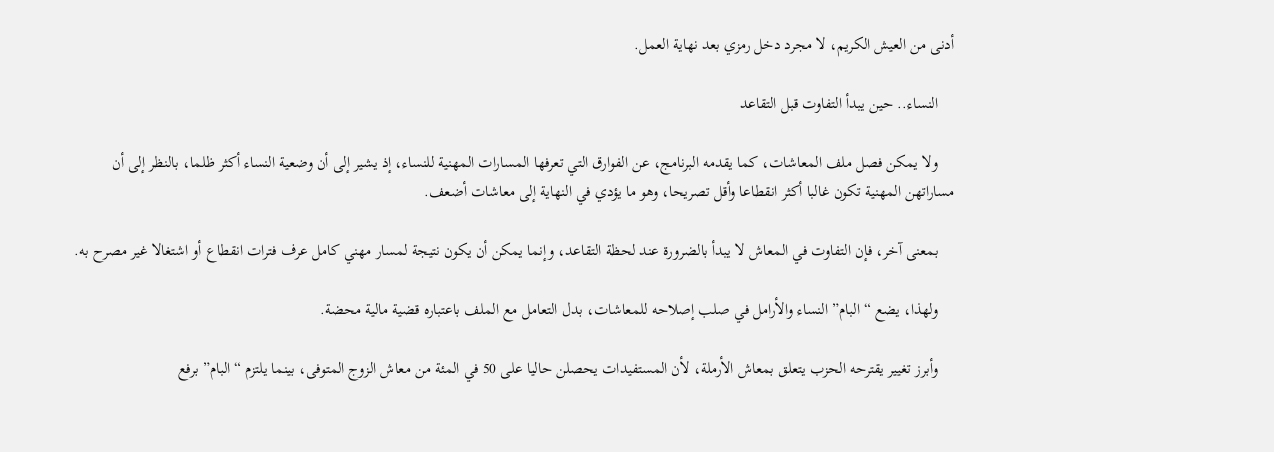أدنى من العيش الكريم، لا مجرد دخل رمزي بعد نهاية العمل.

    النساء.. حين يبدأ التفاوت قبل التقاعد

    ولا يمكن فصل ملف المعاشات، كما يقدمه البرنامج، عن الفوارق التي تعرفها المسارات المهنية للنساء، إذ يشير إلى أن وضعية النساء أكثر ظلما، بالنظر إلى أن مساراتهن المهنية تكون غالبا أكثر انقطاعا وأقل تصريحا، وهو ما يؤدي في النهاية إلى معاشات أضعف.

    بمعنى آخر، فإن التفاوت في المعاش لا يبدأ بالضرورة عند لحظة التقاعد، وإنما يمكن أن يكون نتيجة لمسار مهني كامل عرف فترات انقطاع أو اشتغالا غير مصرح به.

    ولهذا، يضع “البام” النساء والأرامل في صلب إصلاحه للمعاشات، بدل التعامل مع الملف باعتباره قضية مالية محضة.

    وأبرز تغيير يقترحه الحزب يتعلق بمعاش الأرملة، لأن المستفيدات يحصلن حاليا على 50 في المئة من معاش الزوج المتوفى، بينما يلتزم “البام” برفع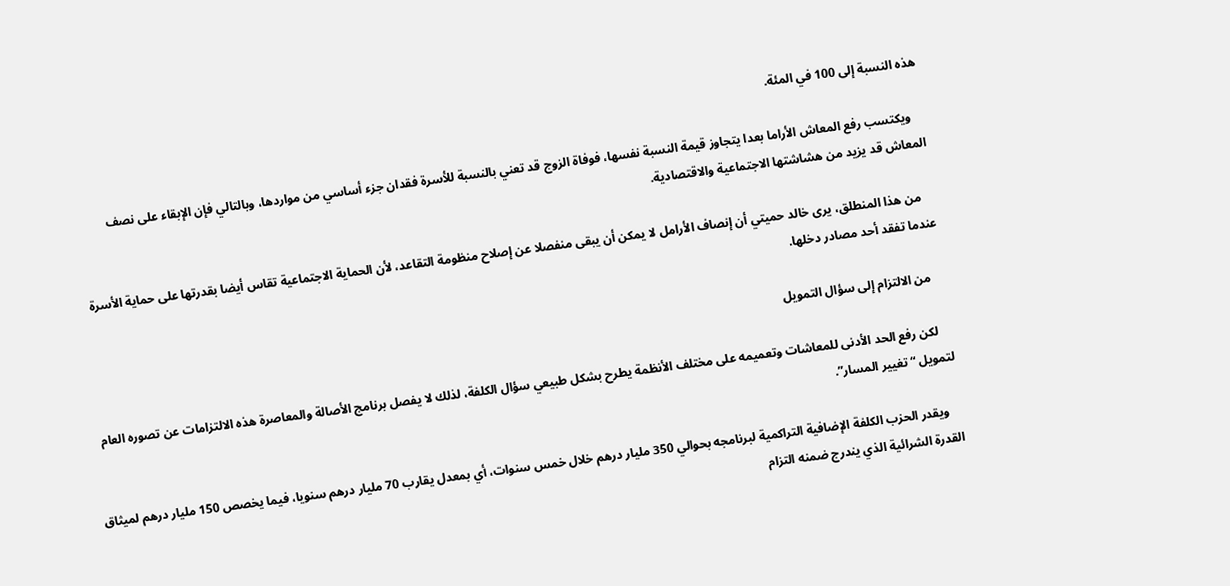هذه النسبة إلى 100 في المئة.

    ويكتسب رفع المعاش الأراما بعدا يتجاوز قيمة النسبة نفسها، فوفاة الزوج قد تعني بالنسبة للأسرة فقدان جزء أساسي من مواردها، وبالتالي فإن الإبقاء على نصف المعاش قد يزيد من هشاشتها الاجتماعية والاقتصادية.

    من هذا المنطلق، يرى خالد حميتي أن إنصاف الأرامل لا يمكن أن يبقى منفصلا عن إصلاح منظومة التقاعد، لأن الحماية الاجتماعية تقاس أيضا بقدرتها على حماية الأسرة عندما تفقد أحد مصادر دخلها.

    من الالتزام إلى سؤال التمويل

    لكن رفع الحد الأدنى للمعاشات وتعميمه على مختلف الأنظمة يطرح بشكل طبيعي سؤال الكلفة، لذلك لا يفصل برنامج الأصالة والمعاصرة هذه الالتزامات عن تصوره العام لتمويل “تغيير المسار”.

    ويقدر الحزب الكلفة الإضافية التراكمية لبرنامجه بحوالي 350 مليار درهم خلال خمس سنوات، أي بمعدل يقارب 70 مليار درهم سنويا، فيما يخصص 150 مليار درهم لميثاق القدرة الشرائية الذي يندرج ضمنه التزام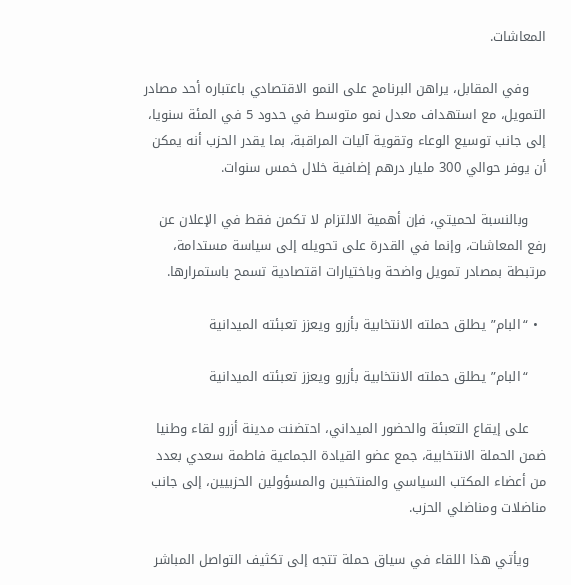المعاشات.

    وفي المقابل، يراهن البرنامج على النمو الاقتصادي باعتباره أحد مصادر التمويل، مع استهداف معدل نمو متوسط في حدود 5 في المئة سنويا، إلى جانب توسيع الوعاء وتقوية آليات المراقبة، بما يقدر الحزب أنه يمكن أن يوفر حوالي 300 مليار درهم إضافية خلال خمس سنوات.

    وبالنسبة لحميتي، فإن أهمية الالتزام لا تكمن فقط في الإعلان عن رفع المعاشات، وإنما في القدرة على تحويله إلى سياسة مستدامة، مرتبطة بمصادر تمويل واضحة وباختيارات اقتصادية تسمح باستمرارها.

  • “البام” يطلق حملته الانتخابية بأزرو ويعزز تعبئته الميدانية

    “البام” يطلق حملته الانتخابية بأزرو ويعزز تعبئته الميدانية

    على إيقاع التعبئة والحضور الميداني، احتضنت مدينة أزرو لقاء وطنيا ضمن الحملة الانتخابية، جمع عضو القيادة الجماعية فاطمة سعدي بعدد من أعضاء المكتب السياسي والمنتخبين والمسؤولين الحزبيين، إلى جانب مناضلات ومناضلي الحزب.

    ويأتي هذا اللقاء في سياق حملة تتجه إلى تكثيف التواصل المباشر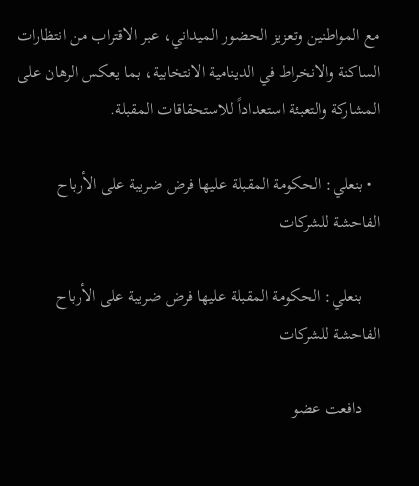مع المواطنين وتعزيز الحضور الميداني، عبر الاقتراب من انتظارات الساكنة والانخراط في الدينامية الانتخابية، بما يعكس الرهان على المشاركة والتعبئة استعداداً للاستحقاقات المقبلة.

  • بنعلي: الحكومة المقبلة عليها فرض ضريبة على الأرباح الفاحشة للشركات

    بنعلي: الحكومة المقبلة عليها فرض ضريبة على الأرباح الفاحشة للشركات

    دافعت عضو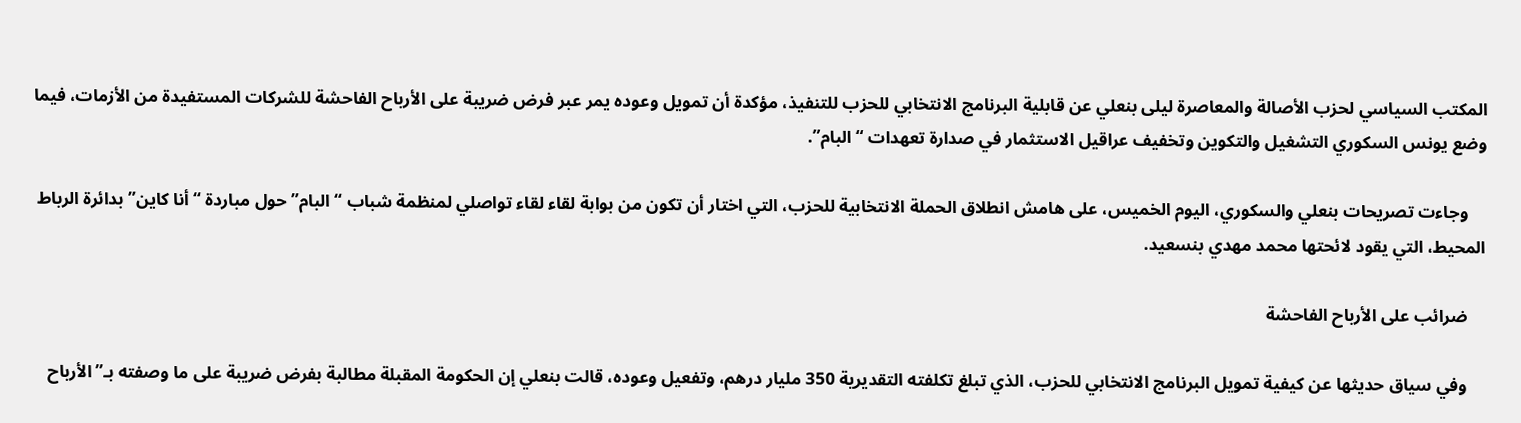المكتب السياسي لحزب الأصالة والمعاصرة ليلى بنعلي عن قابلية البرنامج الانتخابي للحزب للتنفيذ، مؤكدة أن تمويل وعوده يمر عبر فرض ضريبة على الأرباح الفاحشة للشركات المستفيدة من الأزمات، فيما وضع يونس السكوري التشغيل والتكوين وتخفيف عراقيل الاستثمار في صدارة تعهدات “البام”.

    وجاءت تصريحات بنعلي والسكوري، اليوم الخميس، على هامش انطلاق الحملة الانتخابية للحزب، التي اختار أن تكون من بوابة لقاء لقاء تواصلي لمنظمة شباب “البام” حول مباردة “أنا كاين” بدائرة الرباط المحيط، التي يقود لائحتها محمد مهدي بنسعيد.

    ضرائب على الأرباح الفاحشة

    وفي سياق حديثها عن كيفية تمويل البرنامج الانتخابي للحزب، الذي تبلغ تكلفته التقديرية 350 مليار درهم، وتفعيل وعوده، قالت بنعلي إن الحكومة المقبلة مطالبة بفرض ضريبة على ما وصفته بـ”الأرباح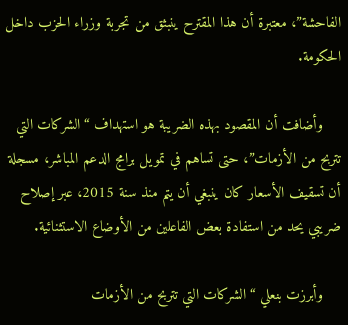الفاحشة”، معتبرة أن هذا المقترح ينبثق من تجربة وزراء الحزب داخل الحكومة.

    وأضافت أن المقصود بهذه الضريبة هو استهداف “الشركات التي تتربح من الأزمات”، حتى تساهم في تمويل برامج الدعم المباشر، مسجلة أن تسقيف الأسعار كان ينبغي أن يتم منذ سنة 2015، عبر إصلاح ضريبي يحد من استفادة بعض الفاعلين من الأوضاع الاستثنائية.

    وأبرزت بنعلي “الشركات التي تتربح من الأزمات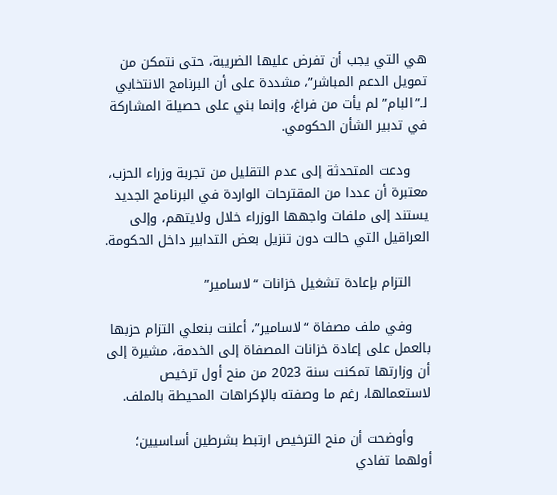هي التي يجب أن تفرض عليها الضريبة، حتى نتمكن من تمويل الدعم المباشر”، مشددة على أن البرنامج الانتخابي لـ”البام” لم يأت من فراغ، وإنما بني على حصيلة المشاركة في تدبير الشأن الحكومي.

    ودعت المتحدثة إلى عدم التقليل من تجربة وزراء الحزب، معتبرة أن عددا من المقترحات الواردة في البرنامج الجديد يستند إلى ملفات واجهها الوزراء خلال ولايتهم، وإلى العراقيل التي حالت دون تنزيل بعض التدابير داخل الحكومة.

    التزام بإعادة تشغيل خزانات “لاسامير”

    وفي ملف مصفاة “لاسامير”، أعلنت بنعلي التزام حزبها بالعمل على إعادة خزانات المصفاة إلى الخدمة، مشيرة إلى أن وزارتها تمكنت سنة 2023 من منح أول ترخيص لاستعمالها، رغم ما وصفته بالإكراهات المحيطة بالملف.

    وأوضحت أن منح الترخيص ارتبط بشرطين أساسيين؛ أولهما تفادي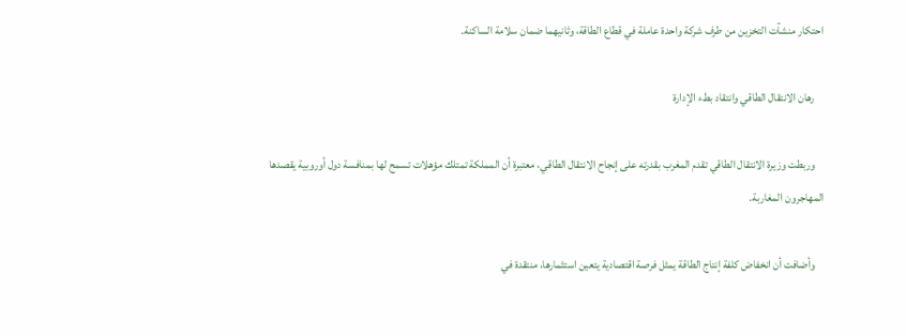احتكار منشآت التخزين من طرف شركة واحدة عاملة في قطاع الطاقة، وثانيهما ضمان سلامة الساكنة.

    رهان الانتقال الطاقي وانتقاد بطء الإدارة

    وربطت وزيرة الانتقال الطاقي تقدم المغرب بقدرته على إنجاح الانتقال الطاقي، معتبرة أن المملكة تمتلك مؤهلات تسمح لها بمنافسة دول أوروبية يقصدها المهاجرون المغاربة.

    وأضافت أن انخفاض كلفة إنتاج الطاقة يمثل فرصة اقتصادية يتعين استثمارها، منتقدة في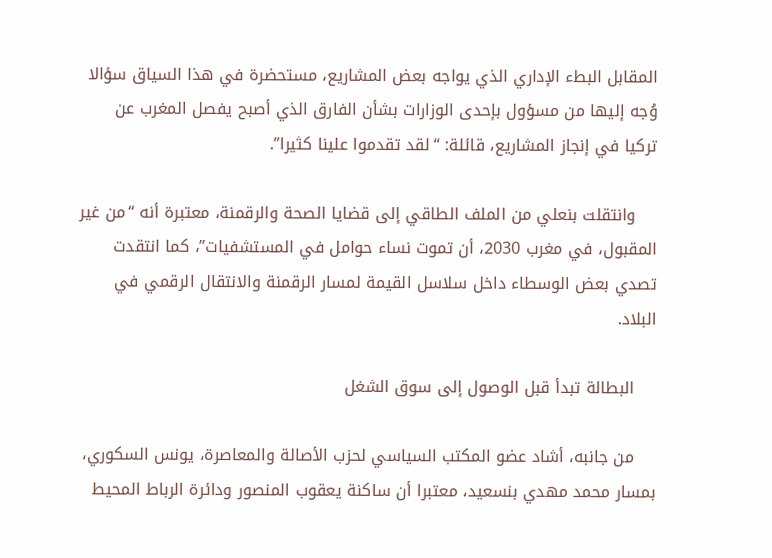المقابل البطء الإداري الذي يواجه بعض المشاريع، مستحضرة في هذا السياق سؤالا وُجه إليها من مسؤول بإحدى الوزارات بشأن الفارق الذي أصبح يفصل المغرب عن تركيا في إنجاز المشاريع، قائلة: “لقد تقدموا علينا كثيرا”.

    وانتقلت بنعلي من الملف الطاقي إلى قضايا الصحة والرقمنة، معتبرة أنه “من غير المقبول، في مغرب 2030، أن تموت نساء حوامل في المستشفيات”، كما انتقدت تصدي بعض الوسطاء داخل سلاسل القيمة لمسار الرقمنة والانتقال الرقمي في البلاد.

    البطالة تبدأ قبل الوصول إلى سوق الشغل

    من جانبه، أشاد عضو المكتب السياسي لحزب الأصالة والمعاصرة، يونس السكوري، بمسار محمد مهدي بنسعيد، معتبرا أن ساكنة يعقوب المنصور ودائرة الرباط المحيط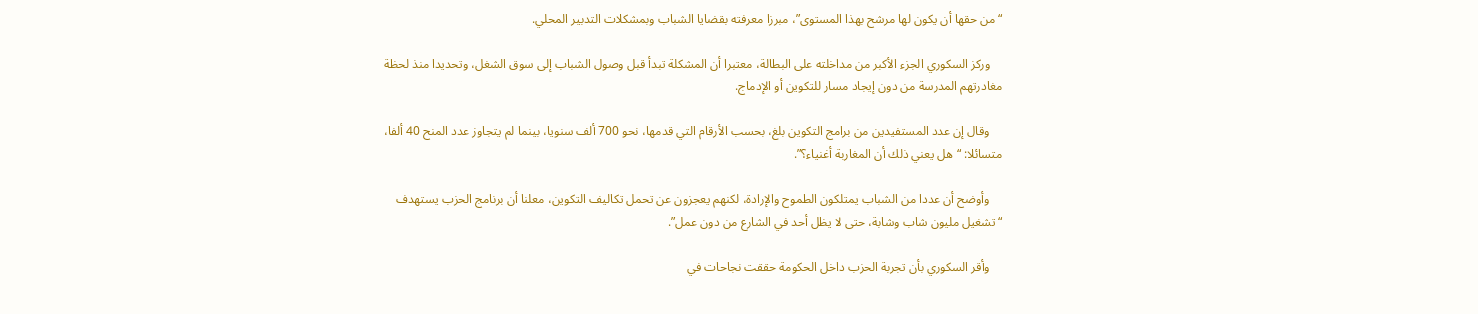“من حقها أن يكون لها مرشح بهذا المستوى”، مبرزا معرفته بقضايا الشباب وبمشكلات التدبير المحلي.

    وركز السكوري الجزء الأكبر من مداخلته على البطالة، معتبرا أن المشكلة تبدأ قبل وصول الشباب إلى سوق الشغل، وتحديدا منذ لحظة مغادرتهم المدرسة من دون إيجاد مسار للتكوين أو الإدماج.

    وقال إن عدد المستفيدين من برامج التكوين بلغ، بحسب الأرقام التي قدمها، نحو 700 ألف سنويا، بينما لم يتجاوز عدد المنح 40 ألفا، متسائلا: “هل يعني ذلك أن المغاربة أغنياء؟”.

    وأوضح أن عددا من الشباب يمتلكون الطموح والإرادة، لكنهم يعجزون عن تحمل تكاليف التكوين، معلنا أن برنامج الحزب يستهدف “تشغيل مليون شاب وشابة، حتى لا يظل أحد في الشارع من دون عمل”.

    وأقر السكوري بأن تجربة الحزب داخل الحكومة حققت نجاحات في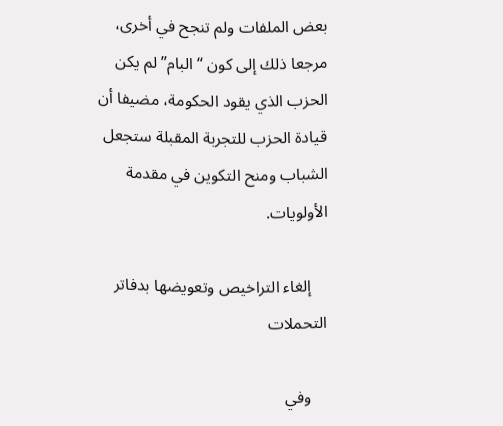بعض الملفات ولم تنجح في أخرى، مرجعا ذلك إلى كون “البام” لم يكن الحزب الذي يقود الحكومة، مضيفا أن قيادة الحزب للتجربة المقبلة ستجعل الشباب ومنح التكوين في مقدمة الأولويات.

    إلغاء التراخيص وتعويضها بدفاتر التحملات

    وفي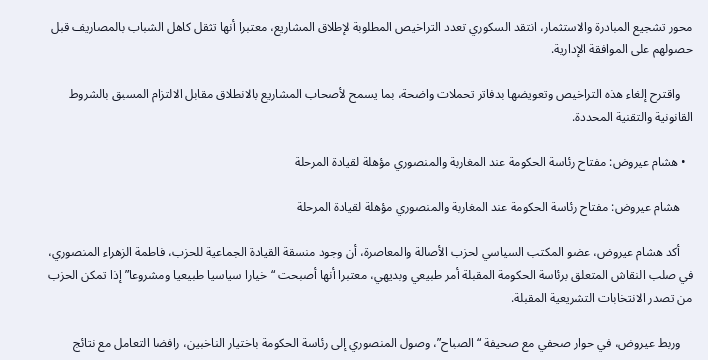محور تشجيع المبادرة والاستثمار، انتقد السكوري تعدد التراخيص المطلوبة لإطلاق المشاريع، معتبرا أنها تثقل كاهل الشباب بالمصاريف قبل حصولهم على الموافقة الإدارية.

    واقترح إلغاء هذه التراخيص وتعويضها بدفاتر تحملات واضحة، بما يسمح لأصحاب المشاريع بالانطلاق مقابل الالتزام المسبق بالشروط القانونية والتقنية المحددة.

  • هشام عيروض: مفتاح رئاسة الحكومة عند المغاربة والمنصوري مؤهلة لقيادة المرحلة

    هشام عيروض: مفتاح رئاسة الحكومة عند المغاربة والمنصوري مؤهلة لقيادة المرحلة

    أكد هشام عيروض، عضو المكتب السياسي لحزب الأصالة والمعاصرة، أن وجود منسقة القيادة الجماعية للحزب، فاطمة الزهراء المنصوري، في صلب النقاش المتعلق برئاسة الحكومة المقبلة أمر طبيعي وبديهي، معتبرا أنها أصبحت “خيارا سياسيا طبيعيا ومشروعا” إذا تمكن الحزب من تصدر الانتخابات التشريعية المقبلة.

    وربط عيروض، في حوار صحفي مع صحيفة “الصباح”، وصول المنصوري إلى رئاسة الحكومة باختيار الناخبين، رافضا التعامل مع نتائج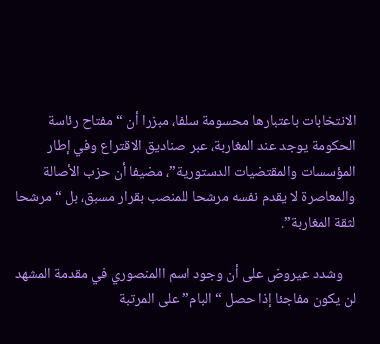الانتخابات باعتبارها محسومة سلفا، مبزرا أن “مفتاح رئاسة الحكومة يوجد عند المغاربة، عبر صناديق الاقتراع وفي إطار المؤسسات والمقتضيات الدستورية”، مضيفا أن حزب الأصالة والمعاصرة لا يقدم نفسه مرشحا للمنصب بقرار مسبق، بل “مرشحا لثقة المغاربة”.

    وشدد عيروض على أن وجود اسم االمنصوري في مقدمة المشهد لن يكون مفاجئا إذا حصل “البام” على المرتبة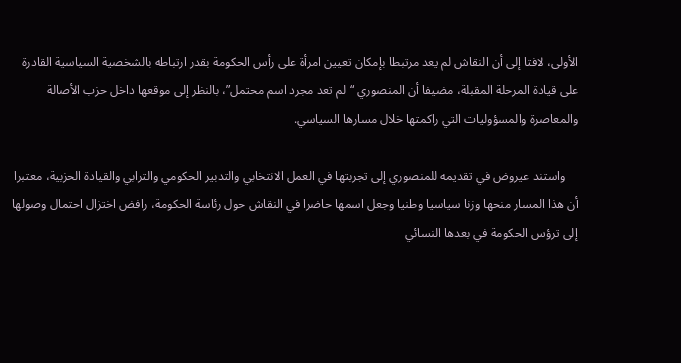الأولى، لافتا إلى أن النقاش لم يعد مرتبطا بإمكان تعيين امرأة على رأس الحكومة بقدر ارتباطه بالشخصية السياسية القادرة على قيادة المرحلة المقبلة، مضيفا أن المنصوري “لم تعد مجرد اسم محتمل”، بالنظر إلى موقعها داخل حزب الأصالة والمعاصرة والمسؤوليات التي راكمتها خلال مسارها السياسي.

    واستند عيروض في تقديمه للمنصوري إلى تجربتها في العمل الانتخابي والتدبير الحكومي والترابي والقيادة الحزبية، معتبرا أن هذا المسار منحها وزنا سياسيا وطنيا وجعل اسمها حاضرا في النقاش حول رئاسة الحكومة، رافض اختزال احتمال وصولها إلى ترؤس الحكومة في بعدها النسائي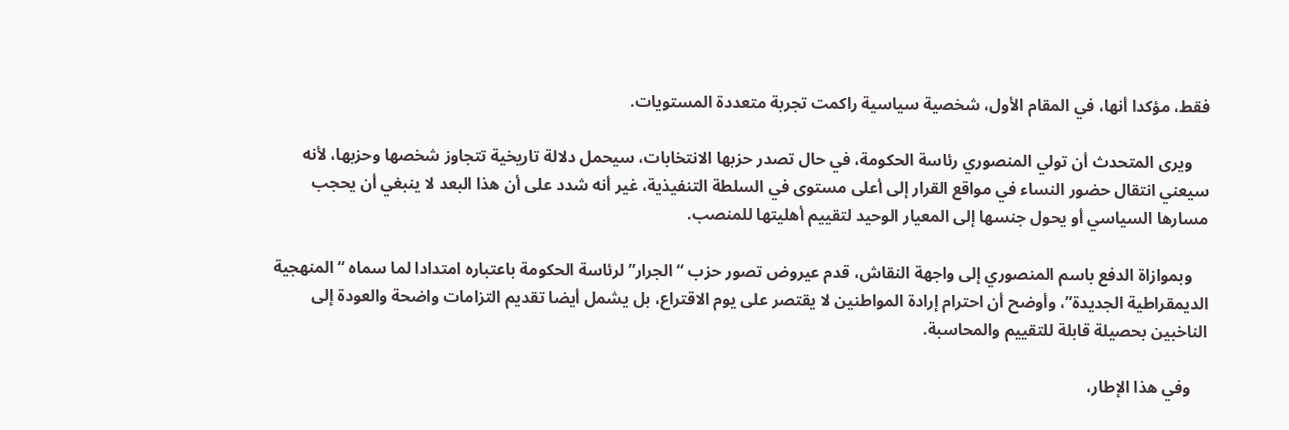فقط، مؤكدا أنها، في المقام الأول، شخصية سياسية راكمت تجربة متعددة المستويات.

    ويرى المتحدث أن تولي المنصوري رئاسة الحكومة، في حال تصدر حزبها الانتخابات، سيحمل دلالة تاريخية تتجاوز شخصها وحزبها، لأنه سيعني انتقال حضور النساء في مواقع القرار إلى أعلى مستوى في السلطة التنفيذية، غير أنه شدد على أن هذا البعد لا ينبغي أن يحجب مسارها السياسي أو يحول جنسها إلى المعيار الوحيد لتقييم أهليتها للمنصب.

    وبموازاة الدفع باسم المنصوري إلى واجهة النقاش، قدم عيروض تصور حزب “الجرار” لرئاسة الحكومة باعتباره امتدادا لما سماه “المنهجية الديمقراطية الجديدة”، وأوضح أن احترام إرادة المواطنين لا يقتصر على يوم الاقتراع، بل يشمل أيضا تقديم التزامات واضحة والعودة إلى الناخبين بحصيلة قابلة للتقييم والمحاسبة.

    وفي هذا الإطار،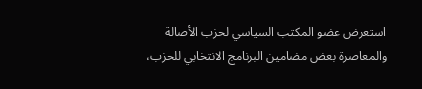استعرض عضو المكتب السياسي لحزب الأصالة والمعاصرة بعض مضامين البرنامج الانتخابي للحزب،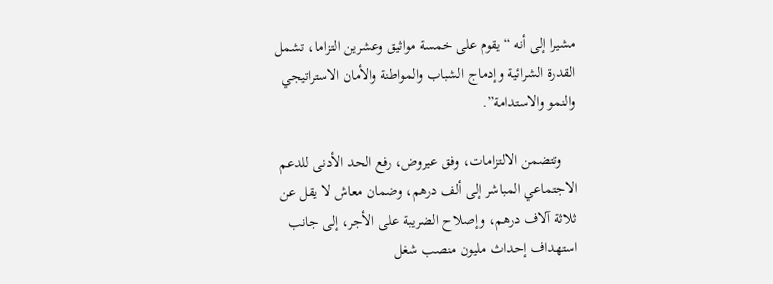مشيرا إلى أنه “يقوم على خمسة مواثيق وعشرين التزاما، تشمل القدرة الشرائية وإدماج الشباب والمواطنة والأمان الاستراتيجي والنمو والاستدامة”.

    وتتضمن الالتزامات، وفق عيروض، رفع الحد الأدنى للدعم الاجتماعي المباشر إلى ألف درهم، وضمان معاش لا يقل عن ثلاثة آلاف درهم، وإصلاح الضريبة على الأجر، إلى جانب استهداف إحداث مليون منصب شغل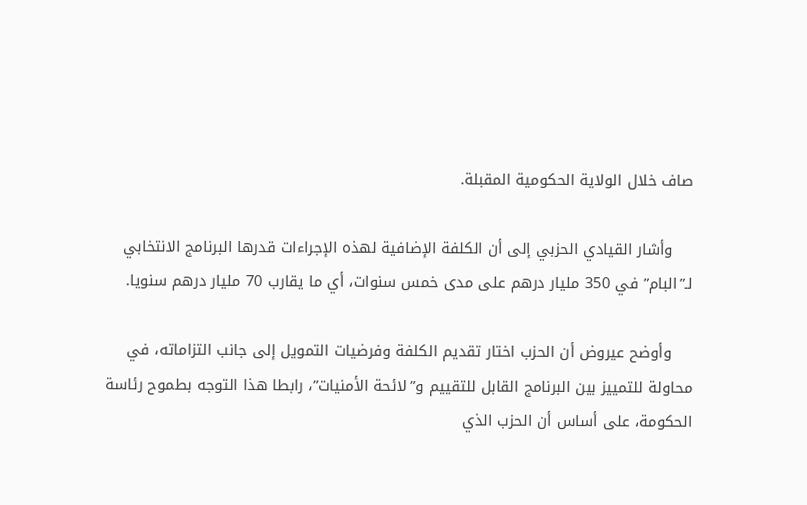صاف خلال الولاية الحكومية المقبلة.

    وأشار القيادي الحزبي إلى أن الكلفة الإضافية لهذه الإجراءات قدرها البرنامج الانتخابي لـ”البام” في 350 مليار درهم على مدى خمس سنوات، أي ما يقارب 70 مليار درهم سنويا.

    وأوضح عيروض أن الحزب اختار تقديم الكلفة وفرضيات التمويل إلى جانب التزاماته، في محاولة للتمييز بين البرنامج القابل للتقييم و”لائحة الأمنيات”، رابطا هذا التوجه بطموح رئاسة الحكومة، على أساس أن الحزب الذي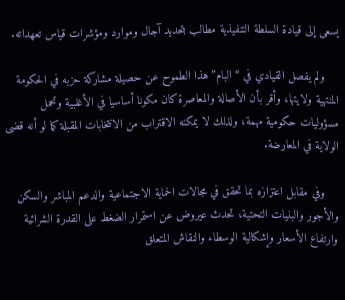يسعى إلى قيادة السلطة التنفيذية مطالب بتحديد آجال وموارد ومؤشرات قياس تعهداته.

    ولم يفصل القيادي في “البام” هذا الطموح عن حصيلة مشاركة حزبه في الحكومة المنتهية ولايتها، وأقر بأن الأصالة والمعاصرة كان مكونا أساسيا في الأغلبية وتحمل مسؤوليات حكومية مهمة، ولذلك لا يمكنه الاقتراب من الانتخابات المقبلة كما لو أنه قضى الولاية في المعارضة.

    وفي مقابل اعتزازه بما تحقق في مجالات الحماية الاجتماعية والدعم المباشر والسكن والأجور والبنيات التحتية، تحدث عيروض عن استمرار الضغط على القدرة الشرائية وارتفاع الأسعار وإشكالية الوسطاء والنقاش المتعلق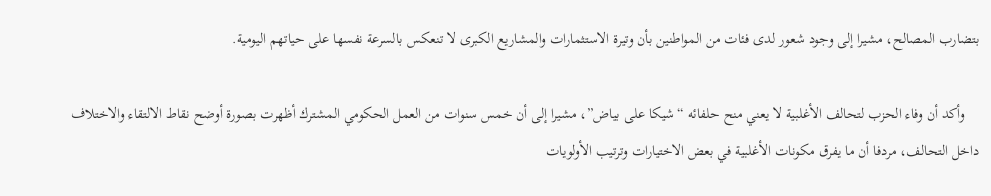بتضارب المصالح، مشيرا إلى وجود شعور لدى فئات من المواطنين بأن وتيرة الاستثمارات والمشاريع الكبرى لا تنعكس بالسرعة نفسها على حياتهم اليومية.

    وأكد أن وفاء الحزب لتحالف الأغلبية لا يعني منح حلفائه “شيكا على بياض”، مشيرا إلى أن خمس سنوات من العمل الحكومي المشترك أظهرت بصورة أوضح نقاط الالتقاء والاختلاف داخل التحالف، مردفا أن ما يفرق مكونات الأغلبية في بعض الاختيارات وترتيب الأولويات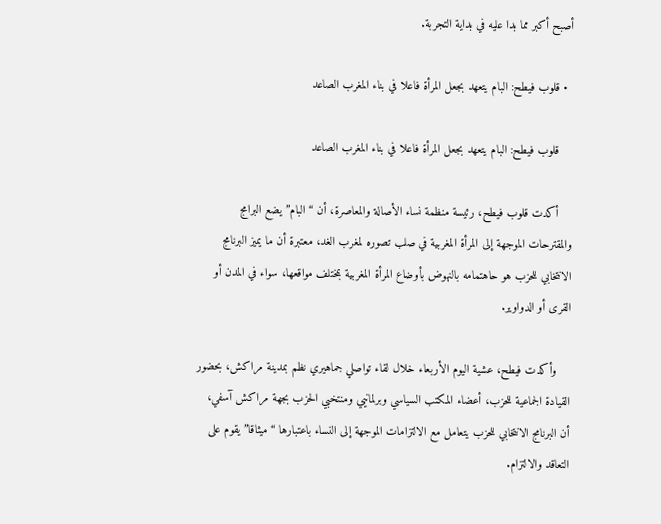أصبح أكبر مما بدا عليه في بداية التجربة.

  • قلوب فيطح: البام يتعهد بجعل المرأة فاعلا في بناء المغرب الصاعد

    قلوب فيطح: البام يتعهد بجعل المرأة فاعلا في بناء المغرب الصاعد

    أكدت قلوب فيطح، رئيسة منظمة نساء الأصالة والمعاصرة، أن “البام” يضع البرامج والمقترحات الموجهة إلى المرأة المغربية في صلب تصوره لمغرب الغد، معتبرة أن ما يميز البرنامج الانتخابي للحزب هو حاهتمامه بالنهوض بأوضاع المرأة المغربية بمختلف مواقعها، سواء في المدن أو القرى أو الدواوير.

    وأكدت فيطح، عشية اليوم الأربعاء خلال لقاء تواصلي جماهيري نظم بمدينة مراكش، بحضور القيادة الجماعية للحزب، أعضاء المكتب السياسي وبرلمانيي ومنتخبي الحزب بجهة مراكش آسفي، أن البرنامج الانتخابي للحزب يتعامل مع الالتزامات الموجهة إلى النساء باعتبارها “ميثاقا” يقوم على التعاقد والالتزام.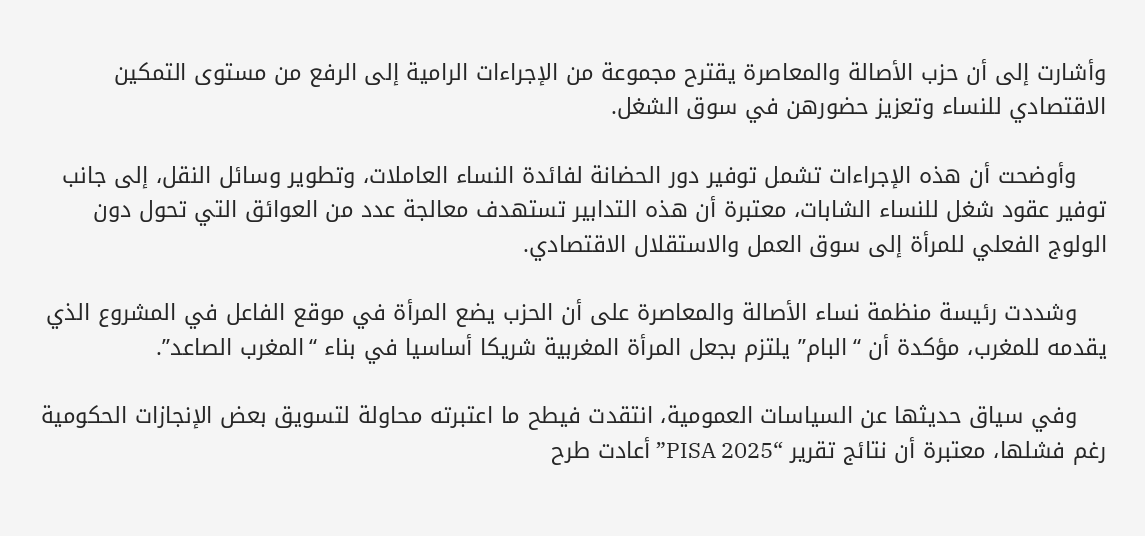وأشارت إلى أن حزب الأصالة والمعاصرة يقترح مجموعة من الإجراءات الرامية إلى الرفع من مستوى التمكين الاقتصادي للنساء وتعزيز حضورهن في سوق الشغل.

    وأوضحت أن هذه الإجراءات تشمل توفير دور الحضانة لفائدة النساء العاملات، وتطوير وسائل النقل، إلى جانب توفير عقود شغل للنساء الشابات، معتبرة أن هذه التدابير تستهدف معالجة عدد من العوائق التي تحول دون الولوج الفعلي للمرأة إلى سوق العمل والاستقلال الاقتصادي.

    وشددت رئيسة منظمة نساء الأصالة والمعاصرة على أن الحزب يضع المرأة في موقع الفاعل في المشروع الذي يقدمه للمغرب، مؤكدة أن “البام” يلتزم بجعل المرأة المغربية شريكا أساسيا في بناء “المغرب الصاعد”.

    وفي سياق حديثها عن السياسات العمومية، انتقدت فيطح ما اعتبرته محاولة لتسويق بعض الإنجازات الحكومية رغم فشلها، معتبرة أن نتائج تقرير “PISA 2025” أعادت طرح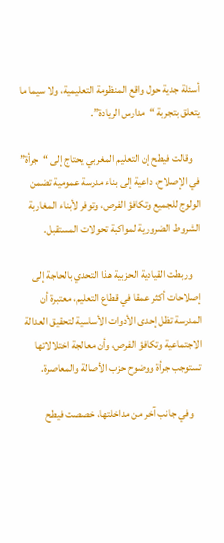أسئلة جدية حول واقع المنظومة التعليمية، ولا سيما ما يتعلق بتجربة “مدارس الريادة”.

    وقالت فيطح إن التعليم المغربي يحتاج إلى “جرأة” في الإصلاح، داعية إلى بناء مدرسة عمومية تضمن الولوج للجميع وتكافؤ الفرص، وتوفر لأبناء المغاربة الشروط الضرورية لمواكبة تحولات المستقبل.

    وربطت القيادية الحزبية هذا التحدي بالحاجة إلى إصلاحات أكثر عمقا في قطاع التعليم، معتبرة أن المدرسة تظل إحدى الأدوات الأساسية لتحقيق العدالة الاجتماعية وتكافؤ الفرص، وأن معالجة اختلالاتها تستوجب جرأة ووضوح حزب الأصالة والمعاصرة.

    وفي جانب آخر من مداخلتها، خصصت فيطح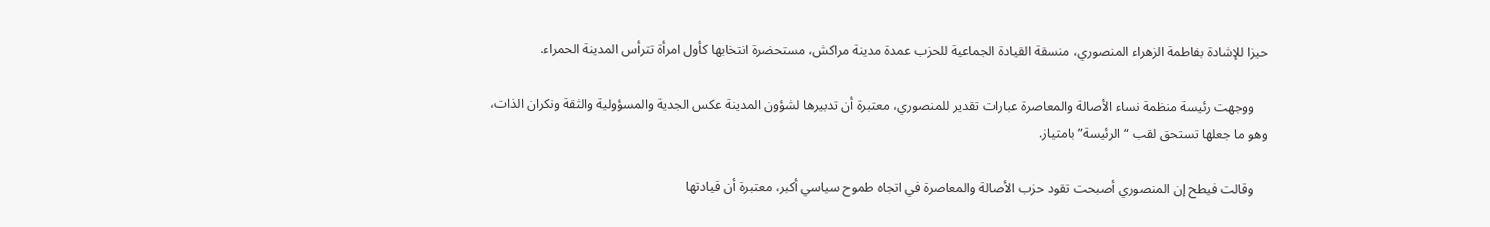حيزا للإشادة بفاطمة الزهراء المنصوري، منسقة القيادة الجماعية للحزب عمدة مدينة مراكش، مستحضرة انتخابها كأول امرأة تترأس المدينة الحمراء.

    ووجهت رئيسة منظمة نساء الأصالة والمعاصرة عبارات تقدير للمنصوري، معتبرة أن تدبيرها لشؤون المدينة عكس الجدية والمسؤولية والثقة ونكران الذات، وهو ما جعلها تستحق لقب “الرئيسة” بامتياز.

    وقالت فيطح إن المنصوري أصبحت تقود حزب الأصالة والمعاصرة في اتجاه طموح سياسي أكبر، معتبرة أن قيادتها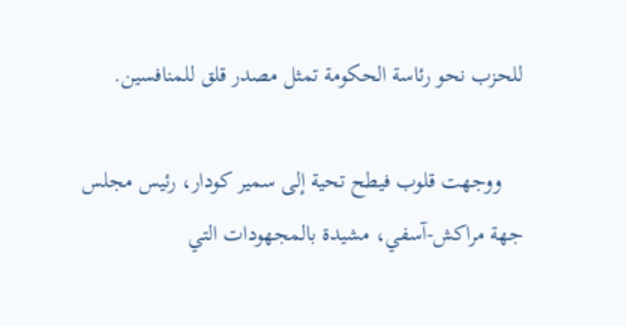للحزب نحو رئاسة الحكومة تمثل مصدر قلق للمنافسين.

    ووجهت قلوب فيطح تحية إلى سمير كودار، رئيس مجلس جهة مراكش-آسفي، مشيدة بالمجهودات التي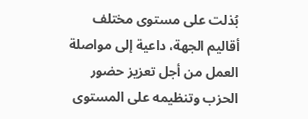بُذلت على مستوى مختلف أقاليم الجهة، داعية إلى مواصلة العمل من أجل تعزيز حضور الحزب وتنظيمه على المستوى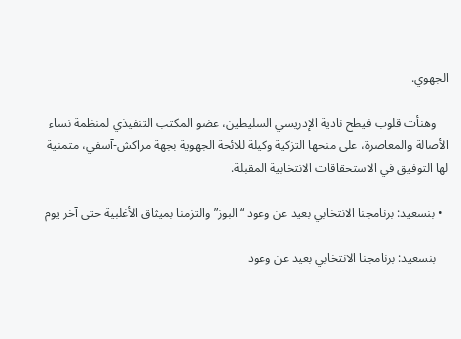الجهوي.

    وهنأت قلوب فيطح نادية الإدريسي السليطين، عضو المكتب التنفيذي لمنظمة نساء الأصالة والمعاصرة، على منحها التزكية وكيلة للائحة الجهوية بجهة مراكش-آسفي، متمنية لها التوفيق في الاستحقاقات الانتخابية المقبلة.

  • بنسعيد: برنامجنا الانتخابي بعيد عن وعود “البوز” والتزمنا بميثاق الأغلبية حتى آخر يوم

    بنسعيد: برنامجنا الانتخابي بعيد عن وعود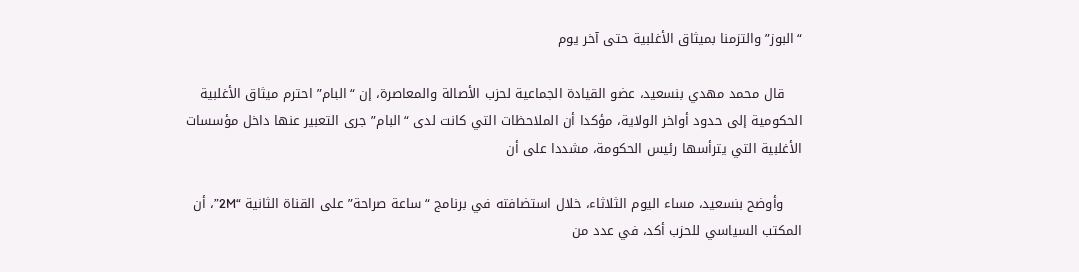“البوز” والتزمنا بميثاق الأغلبية حتى آخر يوم

    قال محمد مهدي بنسعيد، عضو القيادة الجماعية لحزب الأصالة والمعاصرة، إن “البام” احترم ميثاق الأغلبية الحكومية إلى حدود أواخر الولاية، مؤكدا أن الملاحظات التي كانت لدى “البام” جرى التعبير عنها داخل مؤسسات الأغلبية التي يترأسها رئيس الحكومة، مشددا على أن

    وأوضح بنسعيد، مساء اليوم الثلاثاء، خلال استضافته في برنامج “ساعة صراحة” على القناة الثانية “2M”، أن المكتب السياسي للحزب أكد، في عدد من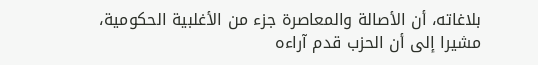بلاغاته، أن الأصالة والمعاصرة جزء من الأغلبية الحكومية، مشيرا إلى أن الحزب قدم آراءه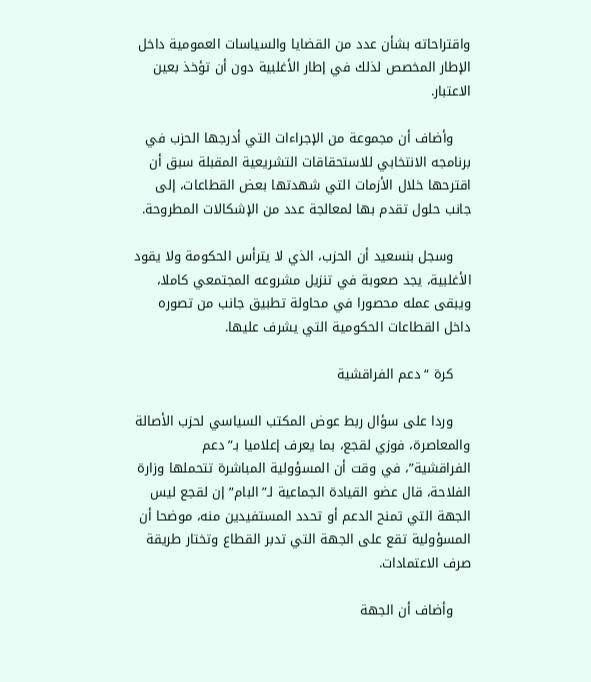واقتراحاته بشأن عدد من القضايا والسياسات العمومية داخل الإطار المخصص لذلك في إطار الأغلبية دون أن تؤخذ بعين الاعتبار.

    وأضاف أن مجموعة من الإجراءات التي أدرجها الحزب في برنامجه الانتخابي للاستحقاقات التشريعية المقبلة سبق أن اقترحها خلال الأزمات التي شهدتها بعض القطاعات، إلى جانب حلول تقدم بها لمعالجة عدد من الإشكالات المطروحة.

    وسجل بنسعيد أن الحزب، الذي لا يترأس الحكومة ولا يقود الأغلبية، يجد صعوبة في تنزيل مشروعه المجتمعي كاملا، ويبقى عمله محصورا في محاولة تطبيق جانب من تصوره داخل القطاعات الحكومية التي يشرف عليها.

    كرة “دعم الفراقشية

    وردا على سؤال ربط عوض المكتب السياسي لحزب الأصالة والمعاصرة، فوزي لقجع، بما يعرف إعلاميا بـ”دعم الفراقشية”، في وقت أن المسؤولية المباشرة تتحملها وزارة الفلاحة، قال عضو القيادة الجماعية لـ”البام” إن لقجع ليس الجهة التي تمنح الدعم أو تحدد المستفيدين منه، موضحا أن المسؤولية تقع على الجهة التي تدبر القطاع وتختار طريقة صرف الاعتمادات.

    وأضاف أن الجهة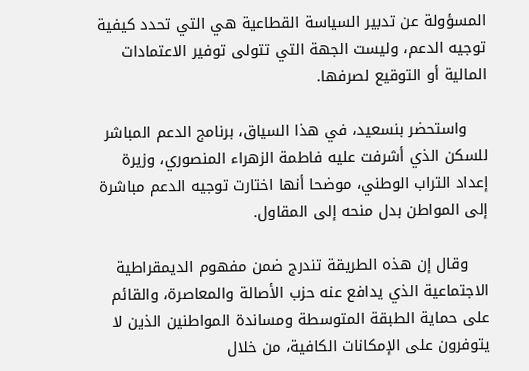المسؤولة عن تدبير السياسة القطاعية هي التي تحدد كيفية توجيه الدعم، وليست الجهة التي تتولى توفير الاعتمادات المالية أو التوقيع لصرفها.

    واستحضر بنسعيد، في هذا السياق، برنامج الدعم المباشر للسكن الذي أشرفت عليه فاطمة الزهراء المنصوري، وزيرة إعداد التراب الوطني، موضحا أنها اختارت توجيه الدعم مباشرة إلى المواطن بدل منحه إلى المقاول.

    وقال إن هذه الطريقة تندرج ضمن مفهوم الديمقراطية الاجتماعية الذي يدافع عنه حزب الأصالة والمعاصرة، والقائم على حماية الطبقة المتوسطة ومساندة المواطنين الذين لا يتوفرون على الإمكانات الكافية، من خلال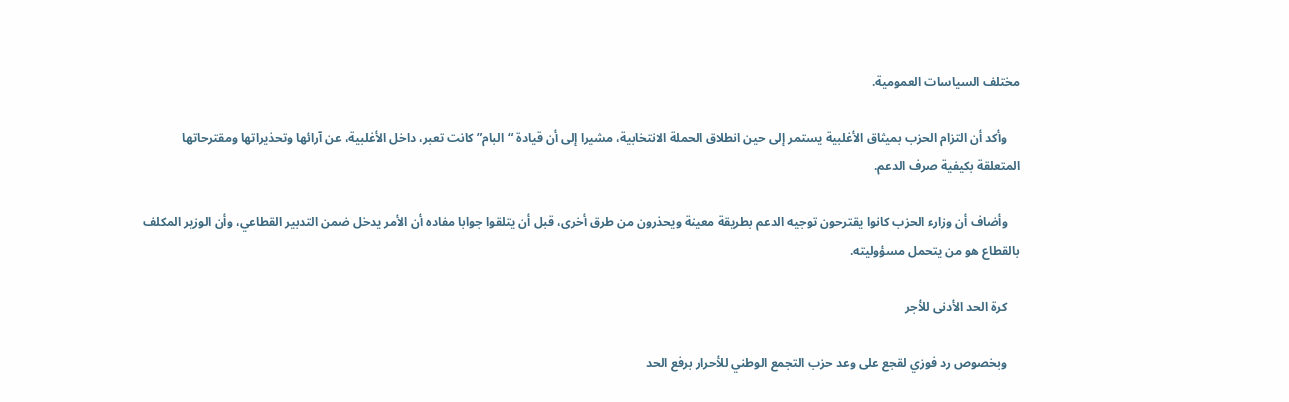مختلف السياسات العمومية.

    وأكد أن التزام الحزب بميثاق الأغلبية يستمر إلى حين انطلاق الحملة الانتخابية، مشيرا إلى أن قيادة “البام” كانت تعبر، داخل الأغلبية، عن آرائها وتحذيراتها ومقترحاتها المتعلقة بكيفية صرف الدعم.

    وأضاف أن وزارء الحزب كانوا يقترحون توجيه الدعم بطريقة معينة ويحذرون من طرق أخرى، قبل أن يتلقوا جوابا مفاده أن الأمر يدخل ضمن التدبير القطاعي، وأن الوزير المكلف بالقطاع هو من يتحمل مسؤوليته.

    كرة الحد الأدنى للأجر

    وبخصوص رد فوزي لقجع على وعد حزب التجمع الوطني للأحرار برفع الحد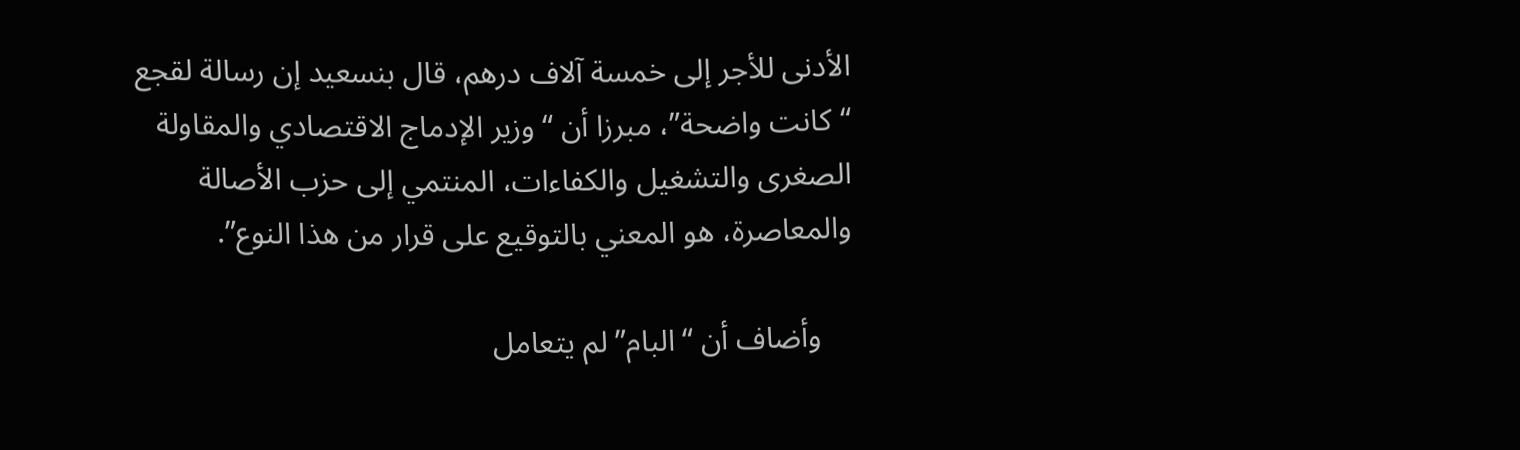الأدنى للأجر إلى خمسة آلاف درهم، قال بنسعيد إن رسالة لقجع “كانت واضحة”، مبرزا أن “وزير الإدماج الاقتصادي والمقاولة الصغرى والتشغيل والكفاءات، المنتمي إلى حزب الأصالة والمعاصرة، هو المعني بالتوقيع على قرار من هذا النوع”.

    وأضاف أن “البام” لم يتعامل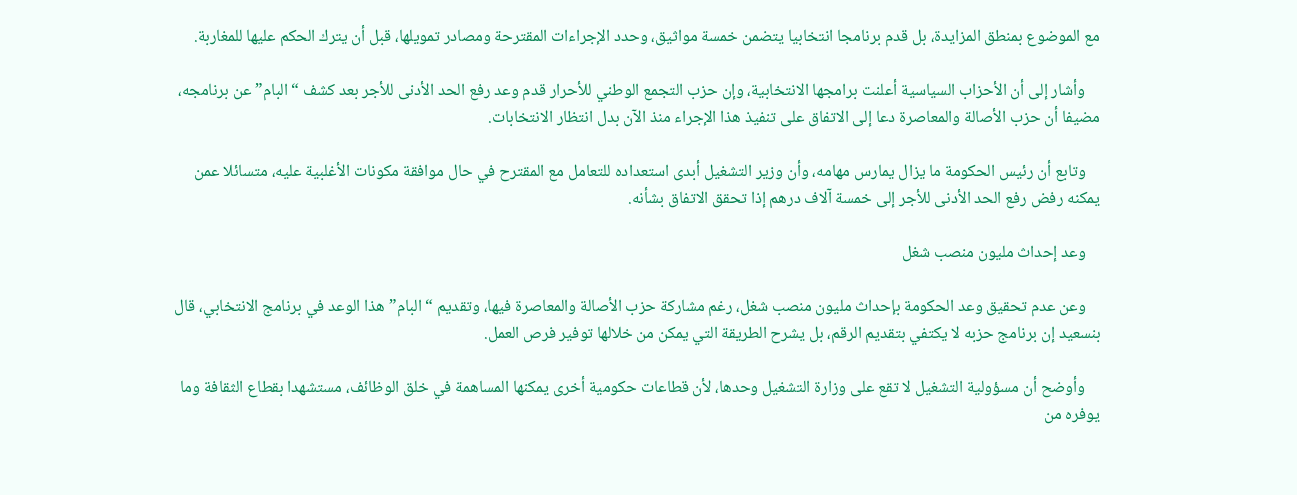مع الموضوع بمنطق المزايدة، بل قدم برنامجا انتخابيا يتضمن خمسة مواثيق، وحدد الإجراءات المقترحة ومصادر تمويلها، قبل أن يترك الحكم عليها للمغاربة.

    وأشار إلى أن الأحزاب السياسية أعلنت برامجها الانتخابية، وإن حزب التجمع الوطني للأحرار قدم وعد رفع الحد الأدنى للأجر بعد كشف “البام” عن برنامجه، مضيفا أن حزب الأصالة والمعاصرة دعا إلى الاتفاق على تنفيذ هذا الإجراء منذ الآن بدل انتظار الانتخابات.

    وتابع أن رئيس الحكومة ما يزال يمارس مهامه، وأن وزير التشغيل أبدى استعداده للتعامل مع المقترح في حال موافقة مكونات الأغلبية عليه، متسائلا عمن يمكنه رفض رفع الحد الأدنى للأجر إلى خمسة آلاف درهم إذا تحقق الاتفاق بشأنه.

    وعد إحداث مليون منصب شغل

    وعن عدم تحقيق وعد الحكومة بإحداث مليون منصب شغل، رغم مشاركة حزب الأصالة والمعاصرة فيها، وتقديم “البام” هذا الوعد في برنامج الانتخابي، قال بنسعيد إن برنامج حزبه لا يكتفي بتقديم الرقم، بل يشرح الطريقة التي يمكن من خلالها توفير فرص العمل.

    وأوضح أن مسؤولية التشغيل لا تقع على وزارة التشغيل وحدها، لأن قطاعات حكومية أخرى يمكنها المساهمة في خلق الوظائف، مستشهدا بقطاع الثقافة وما يوفره من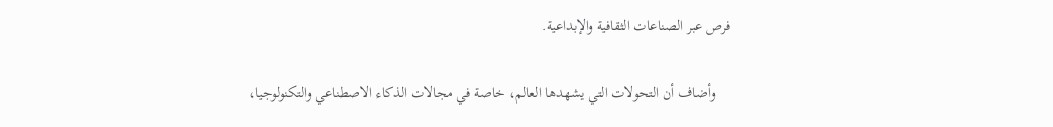فرص عبر الصناعات الثقافية والإبداعية.

    وأضاف أن التحولات التي يشهدها العالم، خاصة في مجالات الذكاء الاصطناعي والتكنولوجيا،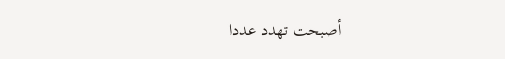أصبحت تهدد عددا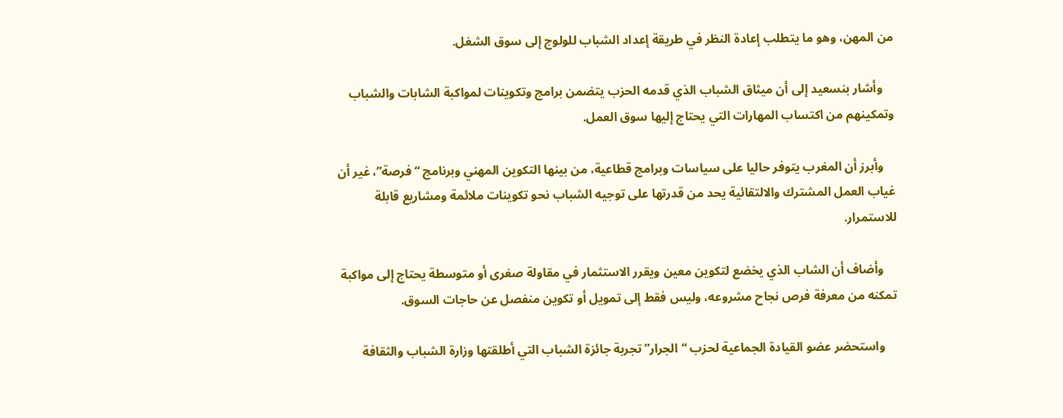من المهن، وهو ما يتطلب إعادة النظر في طريقة إعداد الشباب للولوج إلى سوق الشغل.

    وأشار بنسعيد إلى أن ميثاق الشباب الذي قدمه الحزب يتضمن برامج وتكوينات لمواكبة الشابات والشباب وتمكينهم من اكتساب المهارات التي يحتاج إليها سوق العمل.

    وأبرز أن المغرب يتوفر حاليا على سياسات وبرامج قطاعية، من بينها التكوين المهني وبرنامج “فرصة”، غير أن غياب العمل المشترك والالتقائية يحد من قدرتها على توجيه الشباب نحو تكوينات ملائمة ومشاريع قابلة للاستمرار.

    وأضاف أن الشاب الذي يخضع لتكوين معين ويقرر الاستثمار في مقاولة صغرى أو متوسطة يحتاج إلى مواكبة تمكنه من معرفة فرص نجاح مشروعه، وليس فقط إلى تمويل أو تكوين منفصل عن حاجات السوق.

    واستحضر عضو القيادة الجماعية لحزب “الجرار” تجربة جائزة الشباب التي أطلقتها وزارة الشباب والثقافة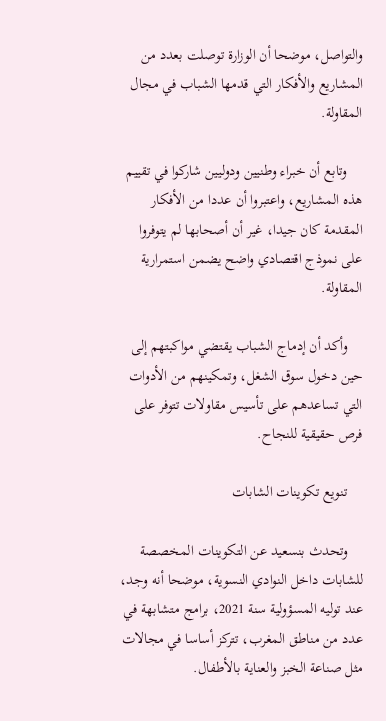والتواصل، موضحا أن الوزارة توصلت بعدد من المشاريع والأفكار التي قدمها الشباب في مجال المقاولة.

    وتابع أن خبراء وطنيين ودوليين شاركوا في تقييم هذه المشاريع، واعتبروا أن عددا من الأفكار المقدمة كان جيدا، غير أن أصحابها لم يتوفروا على نموذج اقتصادي واضح يضمن استمرارية المقاولة.

    وأكد أن إدماج الشباب يقتضي مواكبتهم إلى حين دخول سوق الشغل، وتمكينهم من الأدوات التي تساعدهم على تأسيس مقاولات تتوفر على فرص حقيقية للنجاح.

    تنويع تكوينات الشابات

    وتحدث بنسعيد عن التكوينات المخصصة للشابات داخل النوادي النسوية، موضحا أنه وجد، عند توليه المسؤولية سنة 2021، برامج متشابهة في عدد من مناطق المغرب، تتركز أساسا في مجالات مثل صناعة الخبز والعناية بالأطفال.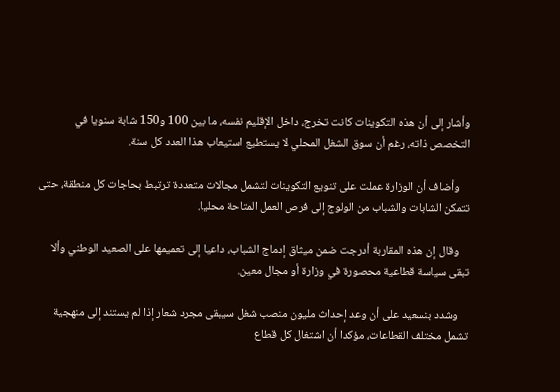وأشار إلى أن هذه التكوينات كانت تخرج، داخل الإقليم نفسه، ما بين 100 و150 شابة سنويا في التخصص ذاته، رغم أن سوق الشغل المحلي لا يستطيع استيعاب هذا العدد كل سنة.

    وأضاف أن الوزارة عملت على تنويع التكوينات لتشمل مجالات متعددة ترتبط بحاجات كل منطقة، حتى تتمكن الشابات والشباب من الولوج إلى فرص العمل المتاحة محليا.

    وقال إن هذه المقاربة أدرجت ضمن ميثاق إدماج الشباب، داعيا إلى تعميمها على الصعيد الوطني وألا تبقى سياسة قطاعية محصورة في وزارة أو مجال معين.

    وشدد بنسعيد على أن وعد إحداث مليون منصب شغل سيبقى مجرد شعار إذا لم يستند إلى منهجية تشمل مختلف القطاعات، مؤكدا أن اشتغال كل قطاع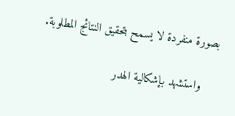بصورة منفردة لا يسمح بتحقيق النتائج المطلوبة.

    واستشهد بإشكالية الهدر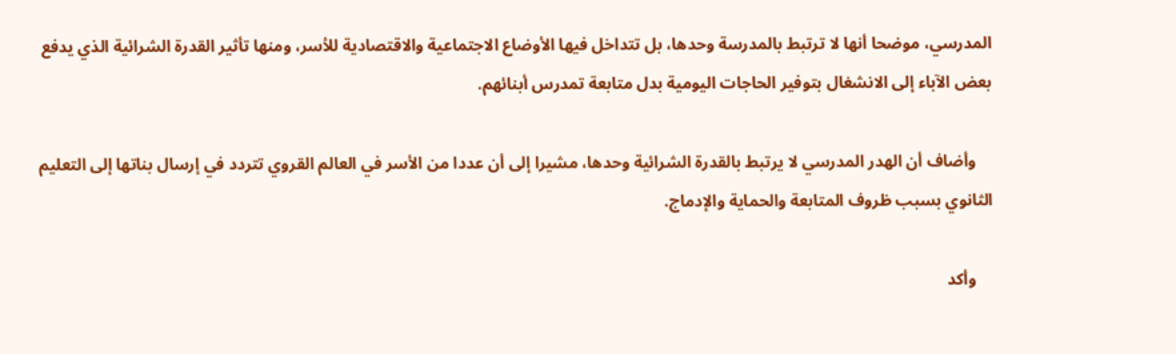المدرسي، موضحا أنها لا ترتبط بالمدرسة وحدها، بل تتداخل فيها الأوضاع الاجتماعية والاقتصادية للأسر، ومنها تأثير القدرة الشرائية الذي يدفع بعض الآباء إلى الانشغال بتوفير الحاجات اليومية بدل متابعة تمدرس أبنائهم.

    وأضاف أن الهدر المدرسي لا يرتبط بالقدرة الشرائية وحدها، مشيرا إلى أن عددا من الأسر في العالم القروي تتردد في إرسال بناتها إلى التعليم الثانوي بسبب ظروف المتابعة والحماية والإدماج.

    وأكد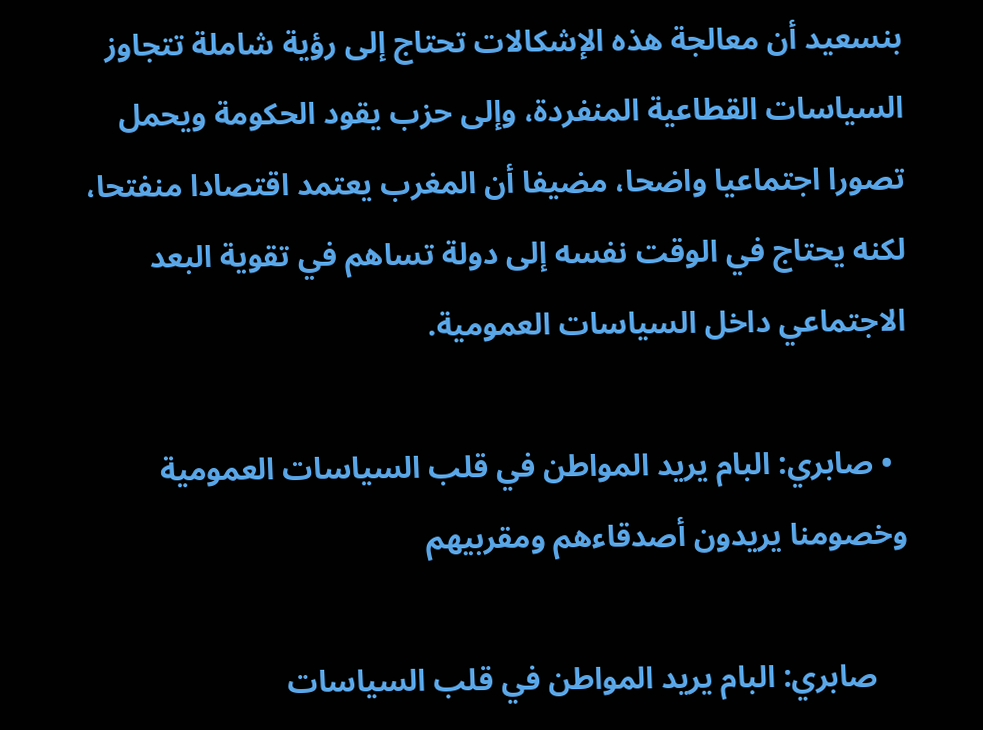بنسعيد أن معالجة هذه الإشكالات تحتاج إلى رؤية شاملة تتجاوز السياسات القطاعية المنفردة، وإلى حزب يقود الحكومة ويحمل تصورا اجتماعيا واضحا، مضيفا أن المغرب يعتمد اقتصادا منفتحا، لكنه يحتاج في الوقت نفسه إلى دولة تساهم في تقوية البعد الاجتماعي داخل السياسات العمومية.

  • صابري: البام يريد المواطن في قلب السياسات العمومية وخصومنا يريدون أصدقاءهم ومقربيهم

    صابري: البام يريد المواطن في قلب السياسات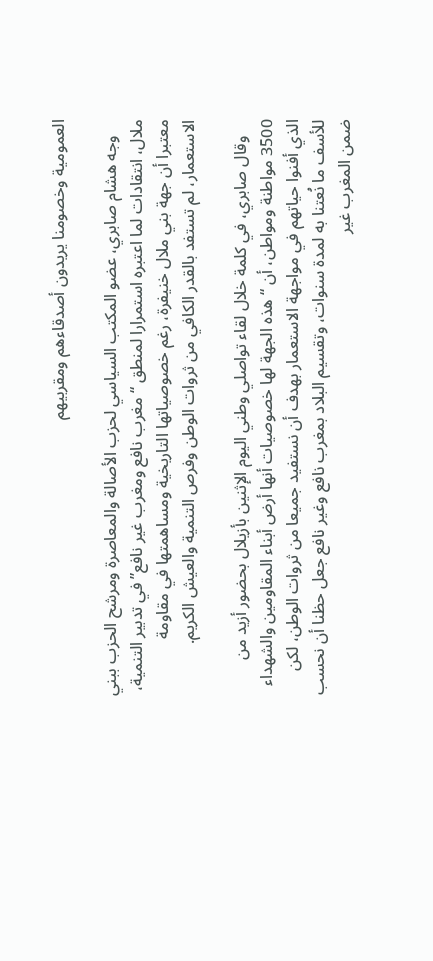العمومية وخصومنا يريدون أصدقاءهم ومقربيهم

    وجه هشام صابري، عضو المكتب السياسي لحزب الأصالة والمعاصرة ومرشح الحزب ببني ملال، انتقادات لما اعتبره استمرارا لمنطق “مغرب نافع ومغرب غير نافع” في تدبير التنمية، معتبرا أن جهة بني ملال خنيفرة، رغم خصوصياتها التاريخية ومساهمتها في مقاومة الاستعمار، لم تستفد بالقدر الكافي من ثروات الوطن وفرص التنمية والعيش الكريم.

    وقال صابري، في كلمة خلال لقاء تواصلي وطني اليوم الإثنين بأزيلال بحضور أزيد من 3500 مواطنة ومواطن، أن “هذه الجهة لها خصوصيات أنها أرض أبناء المقاومين والشهداء الذي أفنوا حياتهم في مواجهة الاستعمار بهدف أن نستفيد جميعا من ثروات الوطن، لكن للأسف ما نُعتنا به لمدة سنوات، وتقسيم البلاد بمغرب نافع وغير نافع جعل حظنا أن نحسب ضمن المغرب غير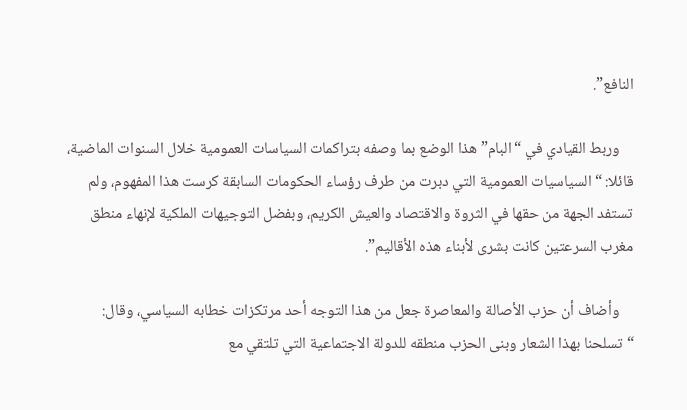النافع”.

    وربط القيادي في “البام” هذا الوضع بما وصفه بتراكمات السياسات العمومية خلال السنوات الماضية، قائلا: “السياسيات العمومية التي دبرت من طرف رؤساء الحكومات السابقة كرست هذا المفهوم، ولم تستفد الجهة من حقها في الثروة والاقتصاد والعيش الكريم، وبفضل التوجيهات الملكية لإنهاء منطق مغرب السرعتين كانت بشرى لأبناء هذه الأقاليم”.

    وأضاف أن حزب الأصالة والمعاصرة جعل من هذا التوجه أحد مرتكزات خطابه السياسي، وقال: “تسلحنا بهذا الشعار وبنى الحزب منطقه للدولة الاجتماعية التي تلتقي مع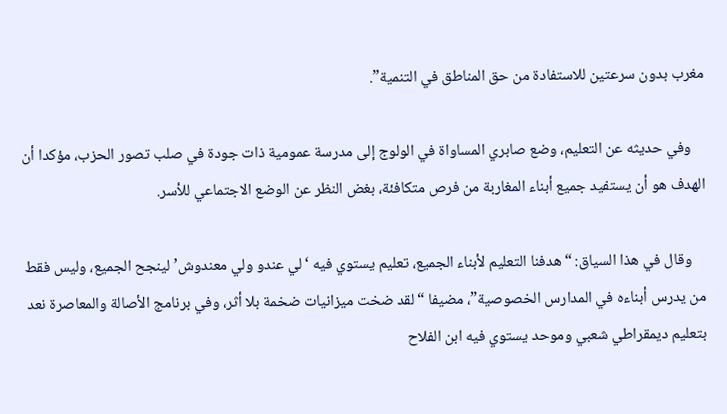مغرب بدون سرعتين للاستفادة من حق المناطق في التنمية”.

    وفي حديثه عن التعليم، وضع صابري المساواة في الولوج إلى مدرسة عمومية ذات جودة في صلب تصور الحزب، مؤكدا أن الهدف هو أن يستفيد جميع أبناء المغاربة من فرص متكافئة، بغض النظر عن الوضع الاجتماعي للأسر.

    وقال في هذا السياق: “هدفنا التعليم لأبناء الجميع، تعليم يستوي فيه ‘لي عندو ولي معندوش’ لينجح الجميع، وليس فقط من يدرس أبناءه في المدارس الخصوصية”، مضيفا “لقد ضخت ميزانيات ضخمة بلا أثر، وفي برنامج الأصالة والمعاصرة نعد بتعليم ديمقراطي شعبي وموحد يستوي فيه ابن الفلاح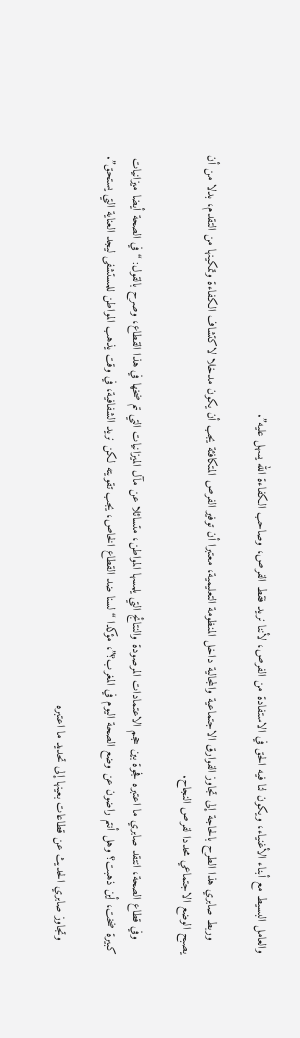والعامل البسيط مع أبناء الأغنياء، ويكون لنا فيه الحق في الاستفادة من الفرص، لأننا نريد فقط الفرص، وصاحب الكفاءة الله يسهل عليه”.

    وربط صابري هذا الطرح بالحاجة إلى تجاوز الفوارق الاجتماعية والمجالية داخل المنظومة التعليمية، معتبرا أن توفير الفرص المتكافئة يجب أن يكون مدخلا لاكتشاف الكفاءة وتمكينها من التقدم، بدلا من أن يصبح الوضع الاجتماعي محددا لفرص النجاح.

    وفي قطاع الصحة، انتقد صابري ما اعتبره فجوة بين حجم الاعتمادات المرصودة والنتائج التي يلمسها المواطن، متسائلا عن مآل الميزانيات التي تم ضخها في هذا القطاع، وصرح بالقول: “في الصحة أيضا ميزانيات كبيرة ضخت، أين ذهبت؟ وهل أنتم راضون عن وضع الصحة اليوم في المغرب؟”، مؤكدا “لسنا ضد القطاع الخاص، يجب تقويته لكن نريد الشفافية، في وقت يذهب المواطن للمستشفى ليجد العناية التي يستحق”.

    وتجاوز صابري الحديث عن قطاعات بعينها إلى تحديد ما اعتبره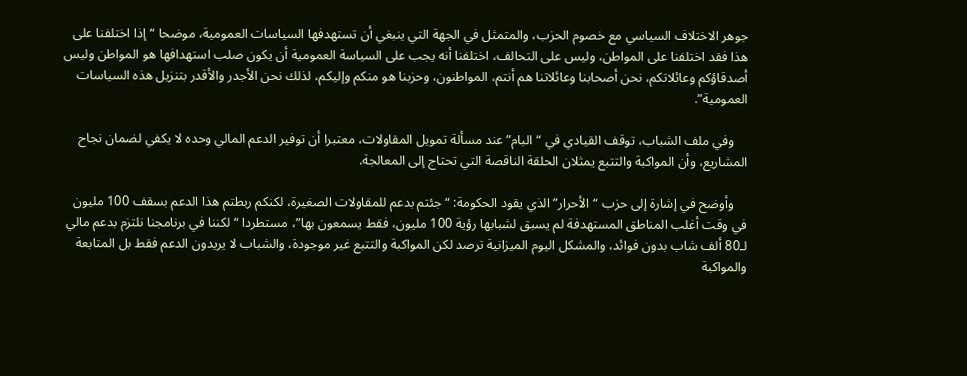جوهر الاختلاف السياسي مع خصوم الحزب، والمتمثل في الجهة التي ينبغي أن تستهدفها السياسات العمومية، موضحا “إذا اختلفنا على هذا فقد اختلفنا على المواطن، وليس على التحالف، اختلفنا أنه يجب على السياسة العمومية أن يكون صلب استهدافها هو المواطن وليس أصدقاؤكم وعائلاتكم، نحن أصحابنا وعائلاتنا هم أنتم، المواطنون، وحزبنا هو منكم وإليكم، لذلك نحن الأجدر والأقدر بتنزيل هذه السياسات العمومية”.

    وفي ملف الشباب، توقف القيادي في “البام” عند مسألة تمويل المقاولات، معتبرا أن توفير الدعم المالي وحده لا يكفي لضمان نجاح المشاريع، وأن المواكبة والتتبع يمثلان الحلقة الناقصة التي تحتاج إلى المعالجة.

    وأوضح في إشارة إلى حزب “الأحرار” الذي يقود الحكومة: “جئتم بدعم للمقاولات الصغيرة، لكنكم ربطتم هذا الدعم بسقف 100 مليون في وقت أغلب المناطق المستهدفة لم يسبق لشبابها رؤية 100 مليون، فقط يسمعون بها”، مستطردا “لكننا في برنامجنا نلتزم بدعم مالي لـ80 ألف شاب بدون فوائد، والمشكل اليوم الميزانية ترصد لكن المواكبة والتتبع غير موجودة، والشباب لا يريدون الدعم فقط بل المتابعة والمواكبة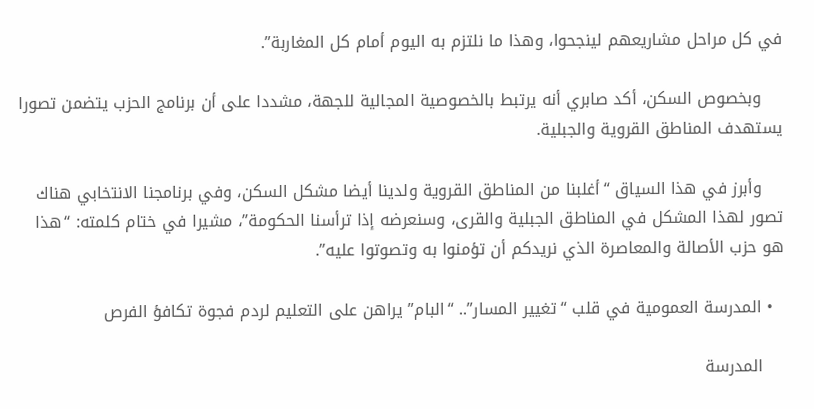في كل مراحل مشاريعهم لينجحوا، وهذا ما نلتزم به اليوم أمام كل المغاربة”.

    وبخصوص السكن، أكد صابري أنه يرتبط بالخصوصية المجالية للجهة، مشددا على أن برنامج الحزب يتضمن تصورا يستهدف المناطق القروية والجبلية.

    وأبرز في هذا السياق “أغلبنا من المناطق القروية ولدينا أيضا مشكل السكن، وفي برنامجنا الانتخابي هناك تصور لهذا المشكل في المناطق الجبلية والقرى، وسنعرضه إذا ترأسنا الحكومة”، مشيرا في ختام كلمته: “هذا هو حزب الأصالة والمعاصرة الذي نريدكم أن تؤمنوا به وتصوتوا عليه”.

  • المدرسة العمومية في قلب “تغيير المسار”.. “البام” يراهن على التعليم لردم فجوة تكافؤ الفرص

    المدرسة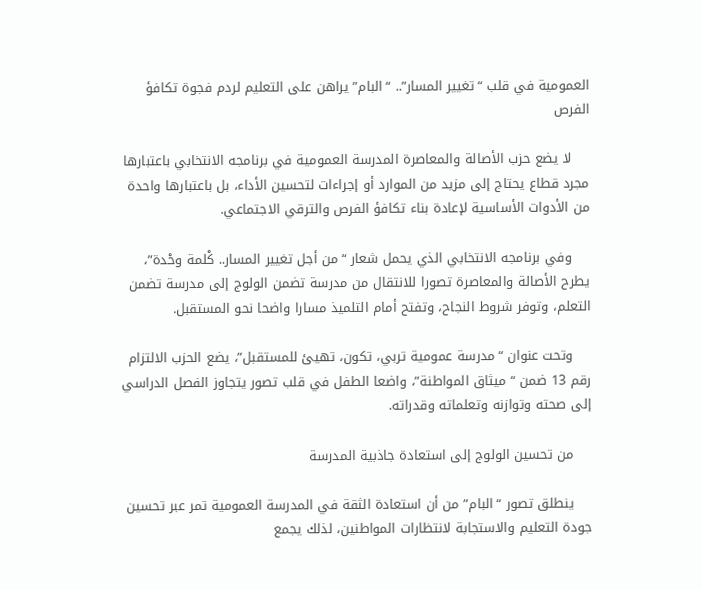العمومية في قلب “تغيير المسار”.. “البام” يراهن على التعليم لردم فجوة تكافؤ الفرص

    لا يضع حزب الأصالة والمعاصرة المدرسة العمومية في برنامجه الانتخابي باعتبارها مجرد قطاع يحتاج إلى مزيد من الموارد أو إجراءات لتحسين الأداء، بل باعتبارها واحدة من الأدوات الأساسية لإعادة بناء تكافؤ الفرص والترقي الاجتماعي.

    وفي برنامجه الانتخابي الذي يحمل شعار “من أجل تغيير المسار.. كْلمة وحْدة”، يطرح الأصالة والمعاصرة تصورا للانتقال من مدرسة تضمن الولوج إلى مدرسة تضمن التعلم، وتوفر شروط النجاح، وتفتح أمام التلميذ مسارا واضحا نحو المستقبل.

    وتحت عنوان “مدرسة عمومية تربي، تكون، تهيئ للمستقبل”، يضع الحزب الالتزام رقم 13 ضمن “ميثاق المواطنة”، واضعا الطفل في قلب تصور يتجاوز الفصل الدراسي إلى صحته وتوازنه وتعلماته وقدراته.

    من تحسين الولوج إلى استعادة جاذبية المدرسة

    ينطلق تصور “البام” من أن استعادة الثقة في المدرسة العمومية تمر عبر تحسين جودة التعليم والاستجابة لانتظارات المواطنين، لذلك يجمع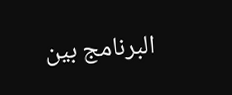البرنامج بين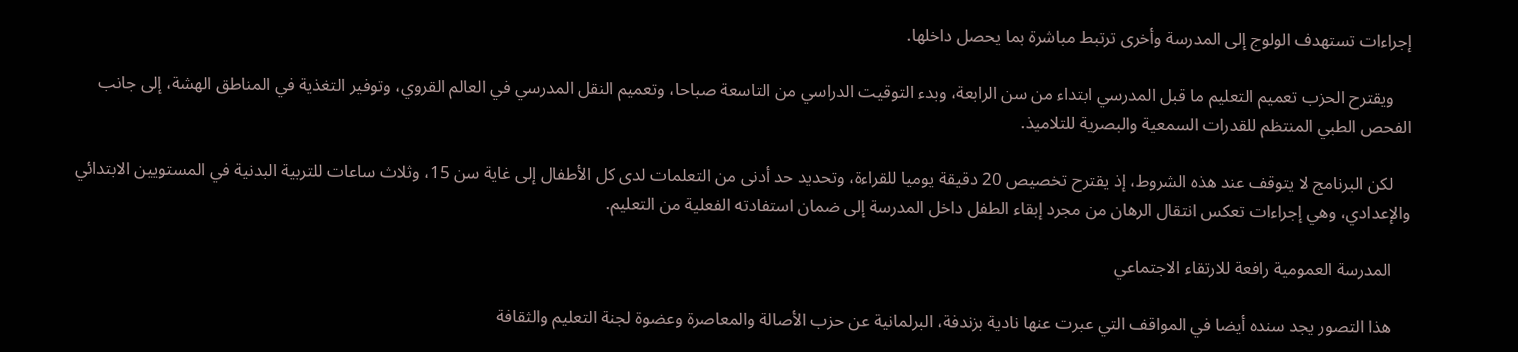إجراءات تستهدف الولوج إلى المدرسة وأخرى ترتبط مباشرة بما يحصل داخلها.

    ويقترح الحزب تعميم التعليم ما قبل المدرسي ابتداء من سن الرابعة، وبدء التوقيت الدراسي من التاسعة صباحا، وتعميم النقل المدرسي في العالم القروي، وتوفير التغذية في المناطق الهشة، إلى جانب الفحص الطبي المنتظم للقدرات السمعية والبصرية للتلاميذ.

    لكن البرنامج لا يتوقف عند هذه الشروط، إذ يقترح تخصيص 20 دقيقة يوميا للقراءة، وتحديد حد أدنى من التعلمات لدى كل الأطفال إلى غاية سن 15، وثلاث ساعات للتربية البدنية في المستويين الابتدائي والإعدادي، وهي إجراءات تعكس انتقال الرهان من مجرد إبقاء الطفل داخل المدرسة إلى ضمان استفادته الفعلية من التعليم.

    المدرسة العمومية رافعة للارتقاء الاجتماعي

    هذا التصور يجد سنده أيضا في المواقف التي عبرت عنها نادية بزندفة، البرلمانية عن حزب الأصالة والمعاصرة وعضوة لجنة التعليم والثقافة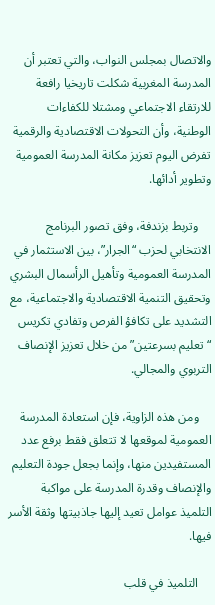والاتصال بمجلس النواب، والتي تعتبر أن المدرسة المغربية شكلت تاريخيا رافعة للارتقاء الاجتماعي ومشتلا للكفاءات الوطنية، وأن التحولات الاقتصادية والرقمية تفرض اليوم تعزيز مكانة المدرسة العمومية وتطوير أدائها.

    وتربط بزندفة، وفق تصور البرنامج الانتخابي لحزب “الجرار”، بين الاستثمار في المدرسة العمومية وتأهيل الرأسمال البشري وتحقيق التنمية الاقتصادية والاجتماعية، مع التشديد على تكافؤ الفرص وتفادي تكريس “تعليم بسرعتين” من خلال تعزيز الإنصاف التربوي والمجالي.

    ومن هذه الزاوية، فإن استعادة المدرسة العمومية لموقعها لا تتعلق فقط برفع عدد المستفيدين منها، وإنما بجعل جودة التعليم والإنصاف وقدرة المدرسة على مواكبة التلميذ عوامل تعيد إليها جاذبيتها وثقة الأسر فيها.

    التلميذ في قلب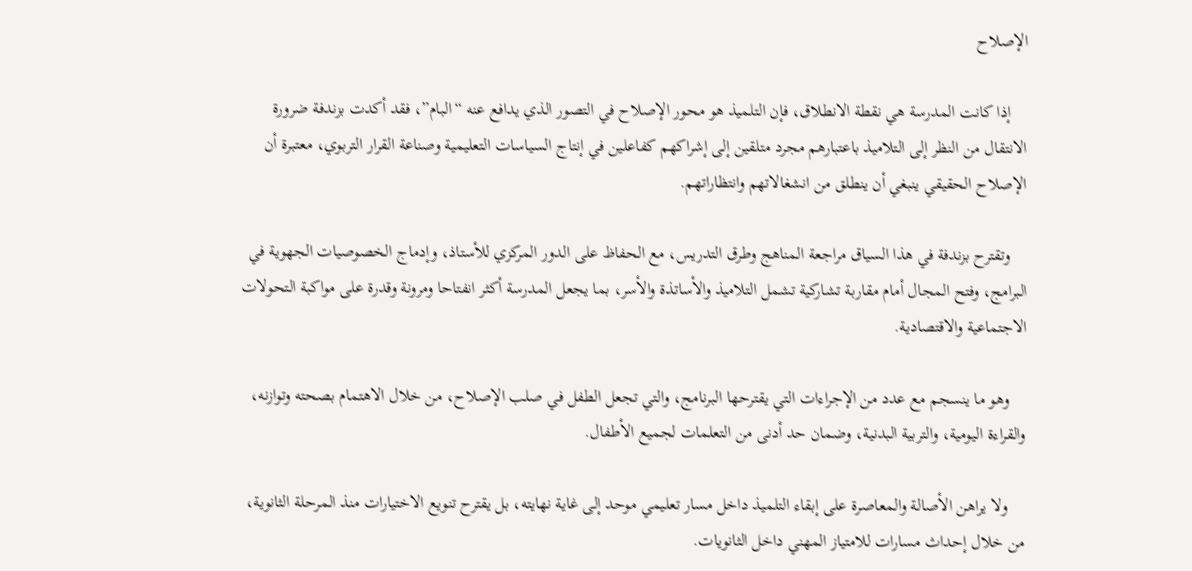الإصلاح

    إذا كانت المدرسة هي نقطة الانطلاق، فإن التلميذ هو محور الإصلاح في التصور الذي يدافع عنه “البام”، فقد أكدت بزندفة ضرورة الانتقال من النظر إلى التلاميذ باعتبارهم مجرد متلقين إلى إشراكهم كفاعلين في إنتاج السياسات التعليمية وصناعة القرار التربوي، معتبرة أن الإصلاح الحقيقي ينبغي أن ينطلق من انشغالاتهم وانتظاراتهم.

    وتقترح بزندفة في هذا السياق مراجعة المناهج وطرق التدريس، مع الحفاظ على الدور المركزي للأستاذ، وإدماج الخصوصيات الجهوية في البرامج، وفتح المجال أمام مقاربة تشاركية تشمل التلاميذ والأساتذة والأسر، بما يجعل المدرسة أكثر انفتاحا ومرونة وقدرة على مواكبة التحولات الاجتماعية والاقتصادية.

    وهو ما ينسجم مع عدد من الإجراءات التي يقترحها البرنامج، والتي تجعل الطفل في صلب الإصلاح، من خلال الاهتمام بصحته وتوازنه، والقراءة اليومية، والتربية البدنية، وضمان حد أدنى من التعلمات لجميع الأطفال.

    ولا يراهن الأصالة والمعاصرة على إبقاء التلميذ داخل مسار تعليمي موحد إلى غاية نهايته، بل يقترح تنويع الاختيارات منذ المرحلة الثانوية، من خلال إحداث مسارات للامتياز المهني داخل الثانويات.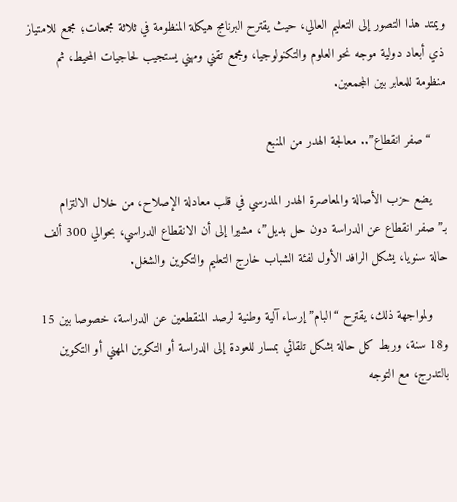ويمتد هذا التصور إلى التعليم العالي، حيث يقترح البرنامج هيكلة المنظومة في ثلاثة مجمعات؛ مجمع للامتياز ذي أبعاد دولية موجه نحو العلوم والتكنولوجيا، ومجمع تقني ومهني يستجيب لحاجيات المحيط، ثم منظومة للمعابر بين المجمعين.

    “صفر انقطاع”.. معالجة الهدر من المنبع

    يضع حزب الأصالة والمعاصرة الهدر المدرسي في قلب معادلة الإصلاح، من خلال الالتزام بـ”صفر انقطاع عن الدراسة دون حل بديل”، مشيرا إلى أن الانقطاع الدراسي، بحوالي 300 ألف حالة سنويا، يشكل الرافد الأول لفئة الشباب خارج التعليم والتكوين والشغل.

    ولمواجهة ذلك، يقترح “البام” إرساء آلية وطنية لرصد المنقطعين عن الدراسة، خصوصا بين 15 و18 سنة، وربط كل حالة بشكل تلقائي بمسار للعودة إلى الدراسة أو التكوين المهني أو التكوين بالتدرج، مع التوجه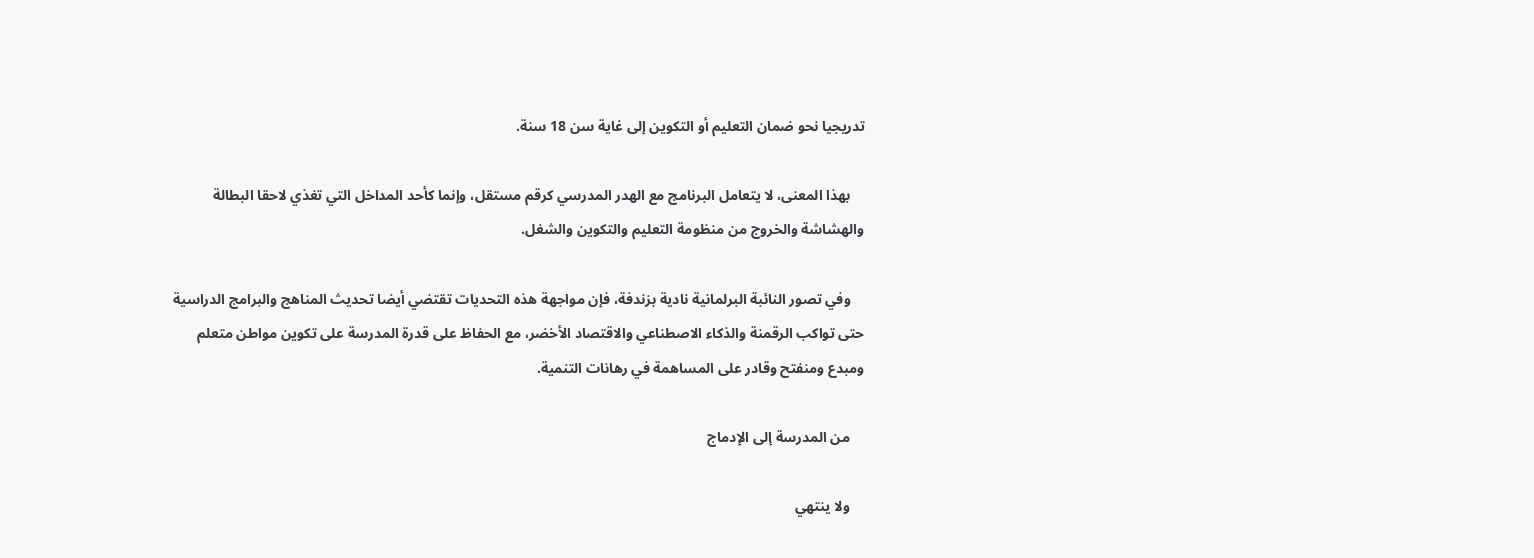تدريجيا نحو ضمان التعليم أو التكوين إلى غاية سن 18 سنة.

    بهذا المعنى، لا يتعامل البرنامج مع الهدر المدرسي كرقم مستقل، وإنما كأحد المداخل التي تغذي لاحقا البطالة والهشاشة والخروج من منظومة التعليم والتكوين والشغل.

    وفي تصور النائبة البرلمانية نادية بزندفة، فإن مواجهة هذه التحديات تقتضي أيضا تحديث المناهج والبرامج الدراسية حتى تواكب الرقمنة والذكاء الاصطناعي والاقتصاد الأخضر، مع الحفاظ على قدرة المدرسة على تكوين مواطن متعلم ومبدع ومنفتح وقادر على المساهمة في رهانات التنمية.

    من المدرسة إلى الإدماج

    ولا ينتهي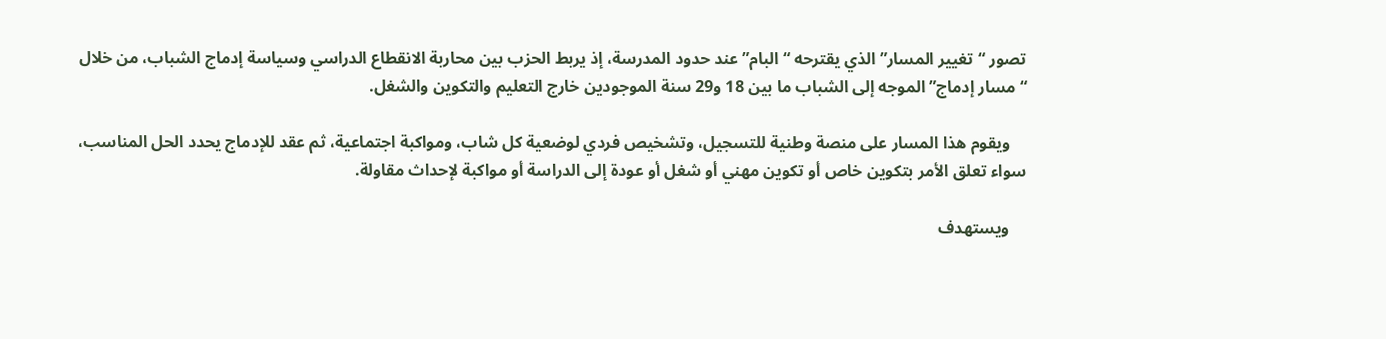تصور “تغيير المسار” الذي يقترحه “البام” عند حدود المدرسة، إذ يربط الحزب بين محاربة الانقطاع الدراسي وسياسة إدماج الشباب، من خلال “مسار إدماج” الموجه إلى الشباب ما بين 18 و29 سنة الموجودين خارج التعليم والتكوين والشغل.

    ويقوم هذا المسار على منصة وطنية للتسجيل، وتشخيص فردي لوضعية كل شاب، ومواكبة اجتماعية، ثم عقد للإدماج يحدد الحل المناسب، سواء تعلق الأمر بتكوين خاص أو تكوين مهني أو شغل أو عودة إلى الدراسة أو مواكبة لإحداث مقاولة.

    ويستهدف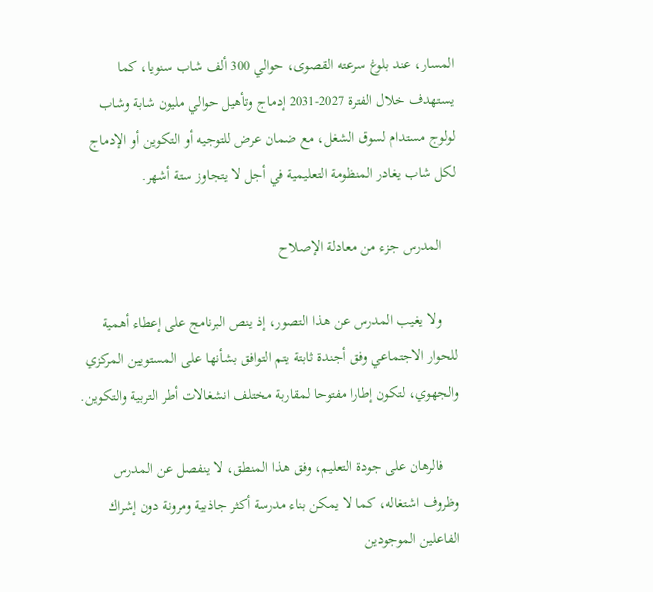المسار، عند بلوغ سرعته القصوى، حوالي 300 ألف شاب سنويا، كما يستهدف خلال الفترة 2027-2031 إدماج وتأهيل حوالي مليون شابة وشاب لولوج مستدام لسوق الشغل، مع ضمان عرض للتوجيه أو التكوين أو الإدماج لكل شاب يغادر المنظومة التعليمية في أجل لا يتجاوز ستة أشهر.

    المدرس جزء من معادلة الإصلاح

    ولا يغيب المدرس عن هذا التصور، إذ ينص البرنامج على إعطاء أهمية للحوار الاجتماعي وفق أجندة ثابتة يتم التوافق بشأنها على المستويين المركزي والجهوي، لتكون إطارا مفتوحا لمقاربة مختلف انشغالات أطر التربية والتكوين.

    فالرهان على جودة التعليم، وفق هذا المنطق، لا ينفصل عن المدرس وظروف اشتغاله، كما لا يمكن بناء مدرسة أكثر جاذبية ومرونة دون إشراك الفاعلين الموجودين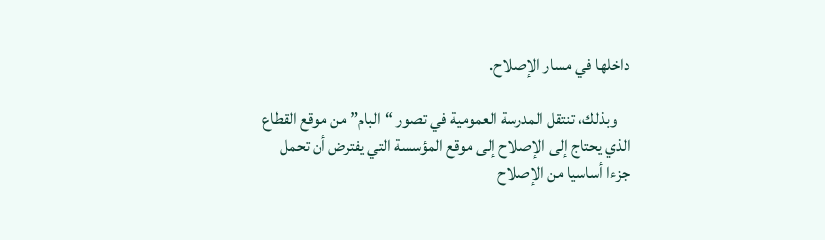داخلها في مسار الإصلاح.

    وبذلك، تنتقل المدرسة العمومية في تصور “البام” من موقع القطاع الذي يحتاج إلى الإصلاح إلى موقع المؤسسة التي يفترض أن تحمل جزءا أساسيا من الإصلاح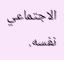الاجتماعي نفسه.